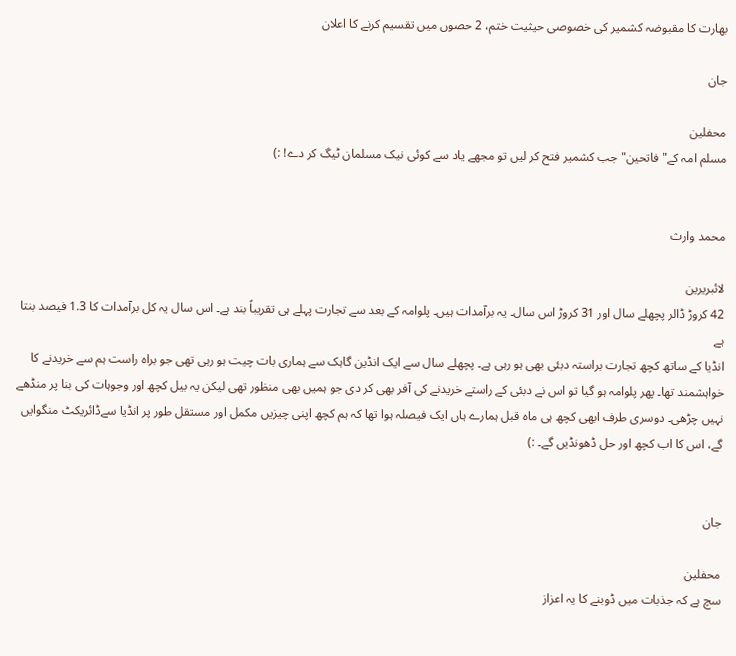بھارت کا مقبوضہ کشمیر کی خصوصی حیثیت ختم، 2 حصوں میں تقسیم کرنے کا اعلان

جان

محفلین
مسلم امہ کے"فاتحین" جب کشمیر فتح کر لیں تو مجھے یاد سے کوئی نیک مسلمان ٹیگ کر دے! :)


محمد وارث

لائبریرین
42 کروڑ ڈالر پچھلے سال اور 31 کروڑ اس سال۔ یہ برآمدات ہیں۔ پلوامہ کے بعد سے تجارت پہلے ہی تقریباً بند ہے۔ اس سال یہ کل برآمدات کا 1.3 فیصد بنتا ہے
انڈیا کے ساتھ کچھ تجارت براستہ دبئی بھی ہو رہی ہے۔ پچھلے سال سے ایک انڈین گاہک سے ہماری بات چیت ہو رہی تھی جو براہ راست ہم سے خریدنے کا خواہشمند تھا۔ پھر پلوامہ ہو گیا تو اس نے دبئی کے راستے خریدنے کی آفر بھی کر دی جو ہمیں بھی منظور تھی لیکن یہ بیل کچھ اور وجوہات کی بنا پر منڈھے نہیں چڑھی۔ دوسری طرف ابھی کچھ ہی ماہ قبل ہمارے ہاں ایک فیصلہ ہوا تھا کہ ہم کچھ اپنی چیزیں مکمل اور مستقل طور پر انڈیا سےڈائریکٹ منگوایں گے، اس کا اب کچھ اور حل ڈھونڈیں گے۔ :)


جان

محفلین
سچ ہے کہ جذبات میں ڈوبنے کا یہ اعزاز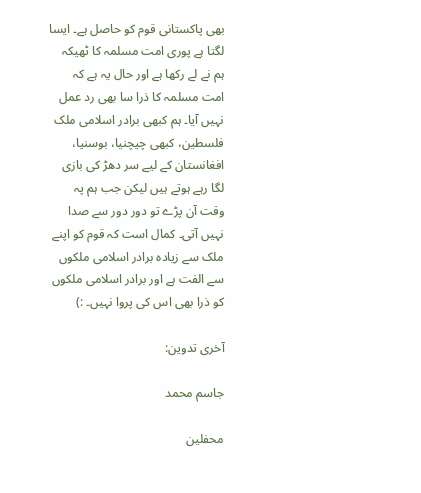بھی پاکستانی قوم کو حاصل ہے۔ ایسا لگتا ہے پوری امت مسلمہ کا ٹھیکہ ہم نے لے رکھا ہے اور حال یہ ہے کہ امت مسلمہ کا ذرا سا بھی رد عمل نہیں آیا۔ ہم کبھی برادر اسلامی ملک فلسطین، کبھی چیچنیا، بوسنیا، افغانستان کے لیے سر دھڑ کی بازی لگا رہے ہوتے ہیں لیکن جب ہم پہ وقت آن پڑے تو دور دور سے صدا نہیں آتی۔ کمال است کہ قوم کو اپنے ملک سے زیادہ برادر اسلامی ملکوں سے الفت ہے اور برادر اسلامی ملکوں کو ذرا بھی اس کی پروا نہیں۔ :)

آخری تدوین:

جاسم محمد

محفلین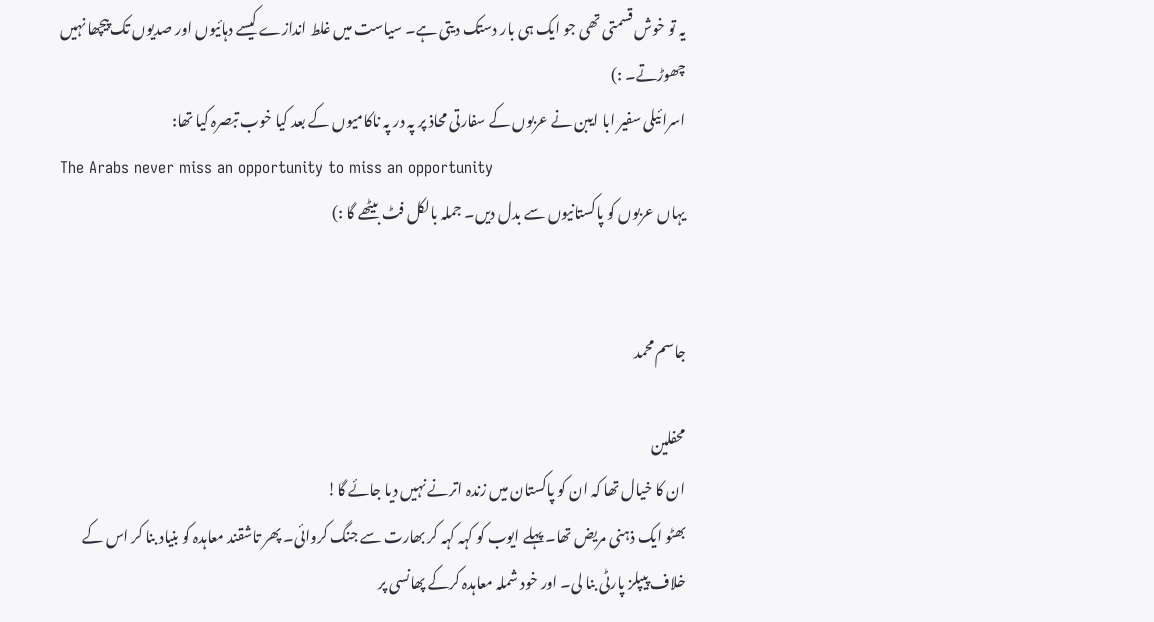یہ تو خوش قسمتی تھی جو ایک ہی بار دستک دیتی ہے۔ سیاست میں غلط اندازے کیسے دہائیوں اور صدیوں تک پیچھا نہیں چھوڑتے۔ :)
اسرائیلی سفیر ابا ایبن نے عربوں کے سفارتی محاذ پر پہ در پہ ناکامیوں کے بعد کیا خوب تبصرہ کیا تھا:
The Arabs never miss an opportunity to miss an opportunity
یہاں عربوں کو پاکستانیوں سے بدل دیں۔ جملہ بالکل فٹ بیٹھے گا :)


جاسم محمد

محفلین
ان کا خیال تھا کہ ان کو پاکستان میں زندہ اترنے نہیں دیا جائے گا!
بھٹو ایک ذہنی مریض تھا۔ پہلے ایوب کو کہہ کہہ کر بھارت سے جنگ کروائی۔ پھر تاشقند معاہدہ کو بنیاد بنا کر اس کے خلاف پیپلز پارٹی بنا لی۔ اور خود شملہ معاہدہ کرکے پھانسی پر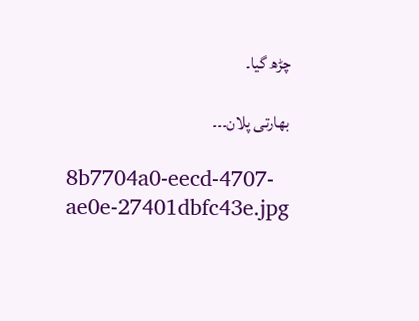چڑھ گیا۔

بھارتی پلان۔۔۔

8b7704a0-eecd-4707-ae0e-27401dbfc43e.jpg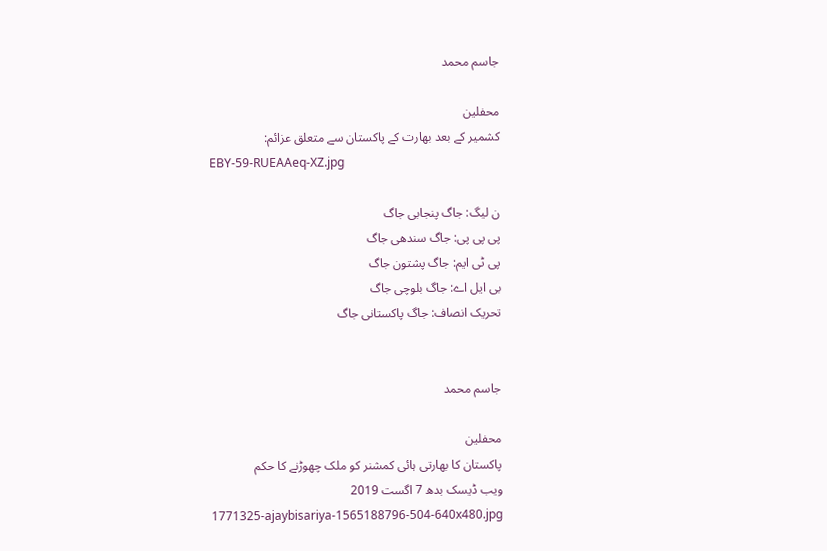جاسم محمد

محفلین
کشمیر کے بعد بھارت کے پاکستان سے متعلق عزائم:
EBY-59-RUEAAeq-XZ.jpg

ن لیگ: جاگ پنجابی جاگ
پی پی پی: جاگ سندھی جاگ
پی ٹی ایم: جاگ پشتون جاگ
بی ایل اے: جاگ بلوچی جاگ
تحریک انصاف: جاگ پاکستانی جاگ


جاسم محمد

محفلین
پاکستان کا بھارتی ہائی کمشنر کو ملک چھوڑنے کا حکم
ویب ڈیسک بدھ 7 اگست 2019
1771325-ajaybisariya-1565188796-504-640x480.jpg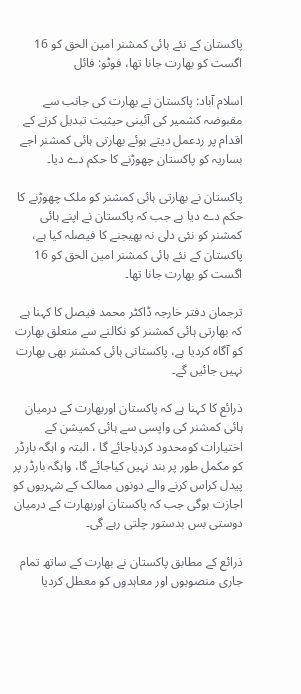پاکستان کے نئے ہائی کمشنر امین الحق کو 16 اگست کو بھارت جانا تھا، فوٹو: فائل

اسلام آباد: پاکستان نے بھارت کی جانب سے مقبوضہ کشمیر کی آئینی حیثیت تبدیل کرنے کے اقدام پر ردعمل دیتے ہوئے بھارتی ہائی کمشنر اجے بساریہ کو پاکستان چھوڑنے کا حکم دے دیا۔

پاکستان نے بھارتی ہائی کمشنر کو ملک چھوڑنے کا حکم دے دیا ہے جب کہ پاکستان نے اپنے ہائی کمشنر کو نئی دلی نہ بھیجنے کا فیصلہ کیا ہے، پاکستان کے نئے ہائی کمشنر امین الحق کو 16 اگست کو بھارت جانا تھا۔

ترجمان دفتر خارجہ ڈاکٹر محمد فیصل کا کہنا ہے کہ بھارتی ہائی کمشنر کو نکالنے سے متعلق بھارت کو آگاہ کردیا ہے، پاکستانی ہائی کمشنر بھی بھارت نہیں جائیں گے۔

ذرائع کا کہنا ہے کہ پاکستان اوربھارت کے درمیان ہائی کمشنر کی واپسی سے ہائی کمیشن کے اختیارات کومحدود کردیاجائے گا ، البتہ و اہگہ بارڈر کو مکمل طور پر بند نہیں کیاجائے گا، واہگہ بارڈر پر پیدل کراس کرنے والے دونوں ممالک کے شہریوں کو اجازت ہوگی جب کہ پاکستان اوربھارت کے درمیان دوستی بس بدستور چلتی رہے گی۔

ذرائع کے مطابق پاکستان نے بھارت کے ساتھ تمام جاری منصوبوں اور معاہدوں کو معطل کردیا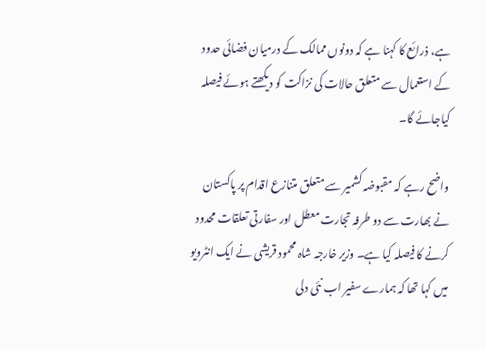ہے، ذرائع کا کہنا ہے کہ دونوں ممالک کے درمیان فضائی حدود کے استعمال سے متعلق حالات کی نزاکت کو دیکھتے ہوئے فیصلہ کیاجائے گا۔

واضح رہے کہ مقبوضہ کشمیر سے متعلق متنازع اقدام پر پاکستان نے بھارت سے دو طرفہ تجارت معطل اور سفارتی تعلقات محدود کرنے کا فیصلہ کیا ہے۔ وزیر خارجہ شاہ محمود قریشی نے ایک انٹرویو میں کہا تھا کہ ہمارے سفیر اب نئی دلی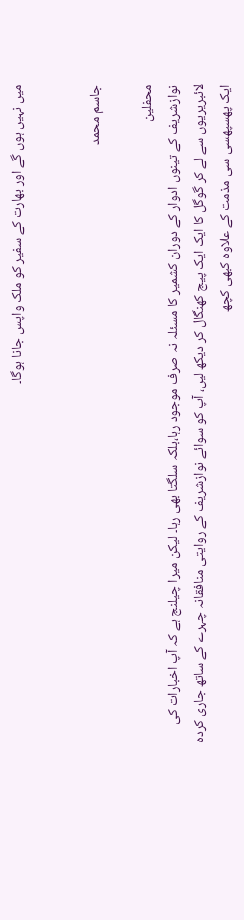میں نہیں ہوں گے اور بھارت کے سفیر کو ملک واپس جانا ہوگا۔


جاسم محمد

محفلین
نوازشریف کے تینوں ادوار کے دوران کشمیر کا مسئلہ نہ صرف موجود رہا،بلکہ سلگتا بھی رہا۔ لیکن میرا چیلنج ہے کہ آپ اخبارات کی لائبریریوں سے لے کر گوگل کا ایک ایک پیج کھنگال کر دیکھ لیں، آپ کو سوائے نوازشریف کے روایتی منافقانہ چہرے کے ساتھ جاری کردہ ایک پھسپھسی سی مذمت کے علاوہ کبھی کچھ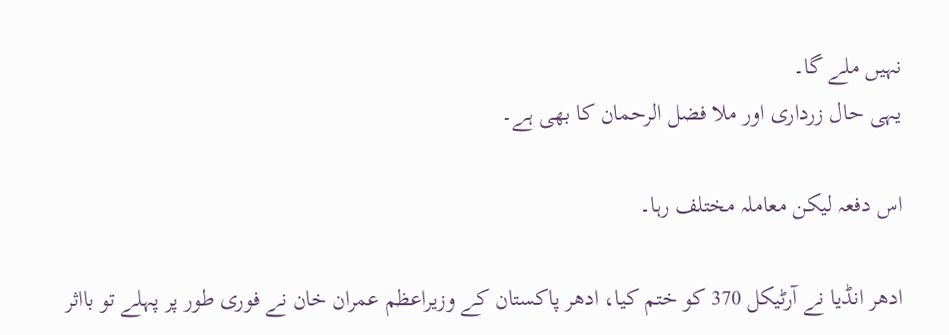نہیں ملے گا۔
یہی حال زرداری اور ملا فضل الرحمان کا بھی ہے۔

اس دفعہ لیکن معاملہ مختلف رہا۔

ادھر انڈیا نے آرٹیکل 370 کو ختم کیا، ادھر پاکستان کے وزیراعظم عمران خان نے فوری طور پر پہلے تو بااثر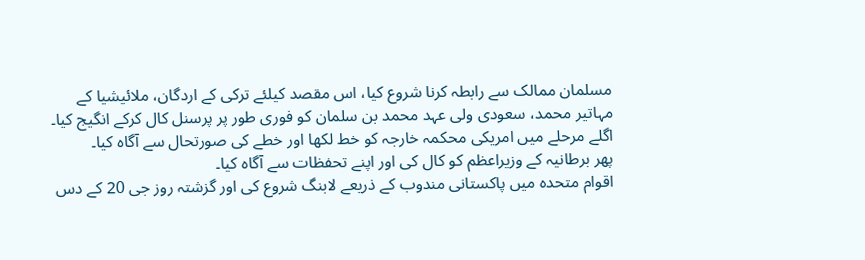مسلمان ممالک سے رابطہ کرنا شروع کیا، اس مقصد کیلئے ترکی کے اردگان، ملائیشیا کے مہاتیر محمد، سعودی ولی عہد محمد بن سلمان کو فوری طور پر پرسنل کال کرکے انگیج کیا۔
اگلے مرحلے میں امریکی محکمہ خارجہ کو خط لکھا اور خطے کی صورتحال سے آگاہ کیا۔
پھر برطانیہ کے وزیراعظم کو کال کی اور اپنے تحفظات سے آگاہ کیا۔
اقوام متحدہ میں پاکستانی مندوب کے ذریعے لابنگ شروع کی اور گزشتہ روز جی 20 کے دس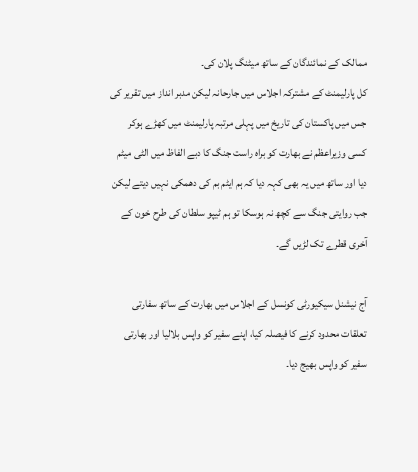ممالک کے نمائندگان کے ساتھ میٹنگ پلان کی۔
کل پارلیمنٹ کے مشترکہ اجلاس میں جارحانہ لیکن مدبر انداز میں تقریر کی جس میں پاکستان کی تاریخ میں پہلی مرتبہ پارلیمنٹ میں کھڑے ہوکر کسی وزیراعظم نے بھارت کو براہ راست جنگ کا دبے الفاظ میں الٹی میٹم دیا اور ساتھ میں یہ بھی کہہ دیا کہ ہم ایٹم بم کی دھمکی نہیں دیتے لیکن جب روایتی جنگ سے کچھ نہ ہوسکا تو ہم ٹیپو سلطان کی طرح خون کے آخری قطرے تک لڑیں گے۔

آج نیشنل سیکیورٹی کونسل کے اجلاس میں بھارت کے ساتھ سفارتی تعلقات محدود کرنے کا فیصلہ کیا، اپنے سفیر کو واپس بلالیا اور بھارتی سفیر کو واپس بھیج دیا۔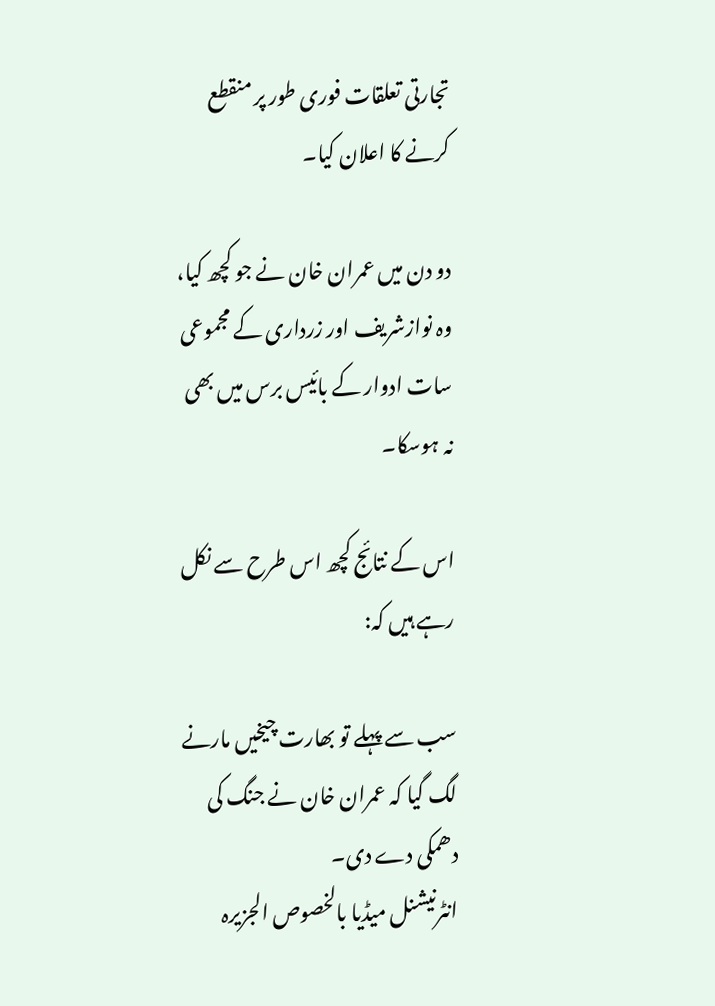تجارتی تعلقات فوری طور پر منقطع کرنے کا اعلان کیا۔

دو دن میں عمران خان نے جو کچھ کیا، وہ نوازشریف اور زرداری کے مجموعی سات ادوار کے بائیس برس میں بھی نہ ہوسکا۔

اس کے نتائج کچھ اس طرح سے نکل رہے ہیں کہ:

سب سے پہلے تو بھارت چیخیں مارنے لگ گیا کہ عمران خان نے جنگ کی دھمکی دے دی۔
انٹرنیشنل میڈیا بالخصوص الجزیرہ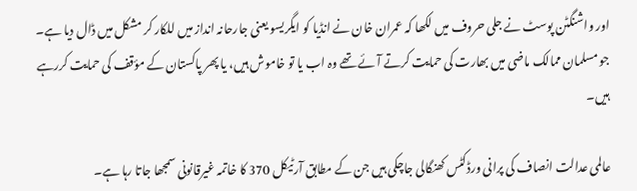اور واشنگٹن پوسٹ نے جلی حروف میں لکھا کہ عمران خان نے انڈیا کو ایگریسو یعنی جارحانہ انداز میں للکار کر مشکل میں ڈال دیا ہے۔
جو مسلمان ممالک ماضی میں بھارت کی حمایت کرتے آئے تھے وہ اب یا تو خاموش ہیں، یا پھر پاکستان کے مؤقف کی حمایت کررہے ہیں۔

عالمی عدالت انصاف کی پرانی ورڈکٹس کھنگالی جاچکی ہیں جن کے مطابق آرٹیکل 370 کا خاتمہ غیرقانونی سمجھا جاتا رہا ہے۔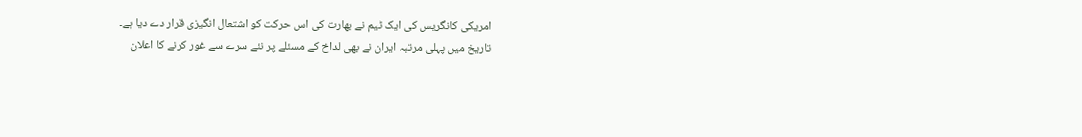امریکی کانگریس کی ایک ٹیم نے بھارت کی اس حرکت کو اشتعال انگیزی قرار دے دیا ہے۔
تاریخ میں پہلی مرتبہ ایران نے بھی لداخ کے مسئلے پر نئے سرے سے غور کرنے کا اعلان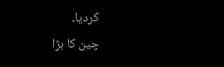کردیا۔
چین کا بڑا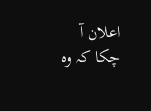اعلان آ چکا کہ وہ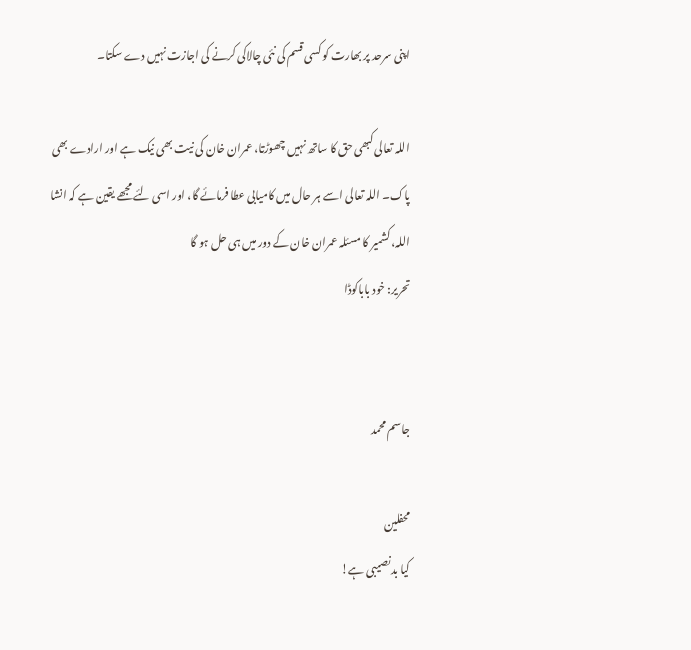اپنی سرحد پر بھارت کو کسی قسم کی نئی چالاکی کرنے کی اجازت نہیں دے سکتا۔

اللہ تعالی کبھی حق کا ساتھ نہیں چھوڑتا، عمران خان کی نیت بھی نیک ہے اور ارادے بھی پاک۔ اللہ تعالی اسے ہر حال میں کامیابی عطا فرمائے گا، اور اسی لئے مجھے یقین ہے کہ انشا اللہ، کشمیر کا مسئلہ عمران خان کے دور میں ہی حل ہو گا
تحریر: خود باباکوڈا


جاسم محمد

محفلین
کیا بدنصیبی ہے!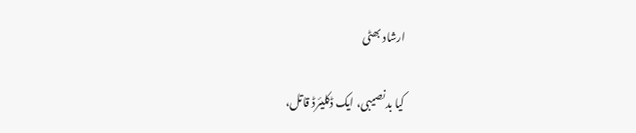ارشاد بھٹی

کیا بدنصیبی، ایک ڈکلیئرڈ قاتل،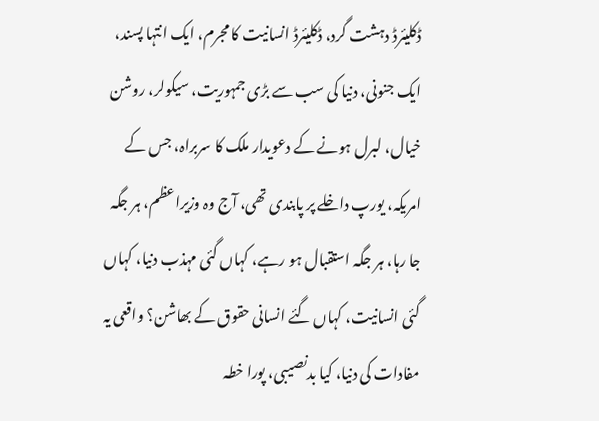ڈکلیئرڈ دہشت گرد، ڈکلیئرڈ انسانیت کا مجرم، ایک انتہا پسند، ایک جنونی، دنیا کی سب سے بڑی جمہوریت، سیکولر، روشن خیال، لبرل ہونے کے دعویدار ملک کا سربراہ، جس کے امریکہ، یورپ داخلے پر پابندی تھی، آج وہ وزیراعظم، ہر جگہ جا رہا، ہر جگہ استقبال ہو رہے، کہاں گئی مہذب دنیا، کہاں گئی انسانیت، کہاں گئے انسانی حقوق کے بھاشن؟ واقعی یہ مفادات کی دنیا، کیا بدنصیبی، پورا خطہ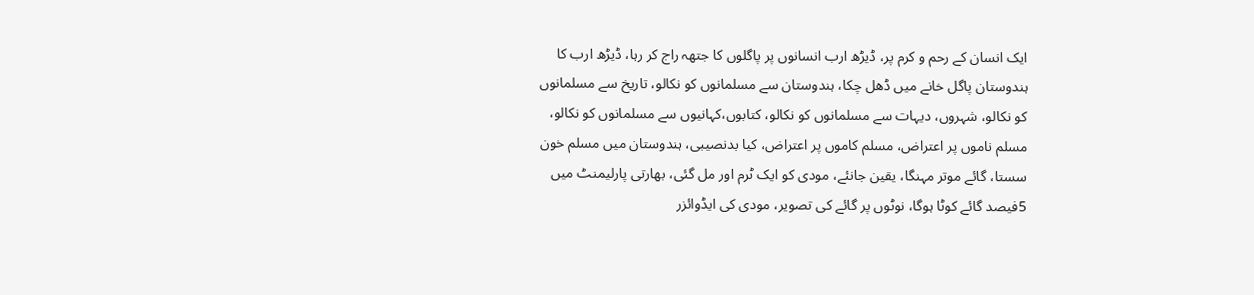ایک انسان کے رحم و کرم پر، ڈیڑھ ارب انسانوں پر پاگلوں کا جتھہ راج کر رہا، ڈیڑھ ارب کا ہندوستان پاگل خانے میں ڈھل چکا، ہندوستان سے مسلمانوں کو نکالو، تاریخ سے مسلمانوں کو نکالو، شہروں، دیہات سے مسلمانوں کو نکالو، کتابوں،کہانیوں سے مسلمانوں کو نکالو، مسلم ناموں پر اعتراض، مسلم کاموں پر اعتراض، کیا بدنصیبی، ہندوستان میں مسلم خون سستا، گائے موتر مہنگا، یقین جانئے، مودی کو ایک ٹرم اور مل گئی، بھارتی پارلیمنٹ میں 5فیصد گائے کوٹا ہوگا، نوٹوں پر گائے کی تصویر، مودی کی ایڈوائزر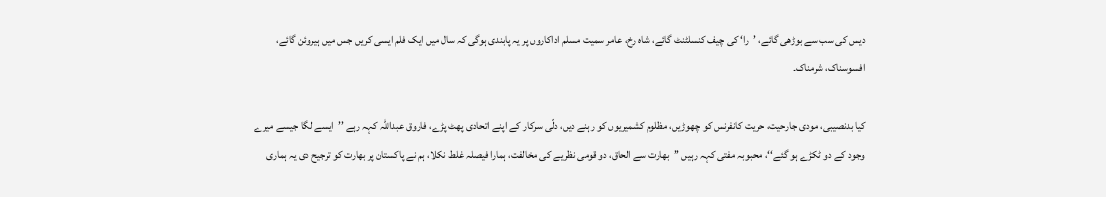دیس کی سب سے بوڑھی گائے، ’را‘ کی چیف کنسلٹنٹ گائے، شاہ رخ، عامر سمیت مسلم اداکاروں پر یہ پابندی ہوگی کہ سال میں ایک فلم ایسی کریں جس میں ہیروئن گائے، افسوسناک، شرمناک۔

کیا بدنصیبی، مودی جارحیت، حریت کانفرنس کو چھوڑیں، مظلوم کشمیریوں کو رہنے دیں، دلّی سرکار کے اپنے اتحادی پھٹ پڑے، فاروق عبداللہ کہہ رہے ’’ایسے لگا جیسے میرے وجود کے دو ٹکڑے ہو گئے‘‘، محبوبہ مفتی کہہ رہیں ’’بھارت سے الحاق، دو قومی نظریے کی مخالفت، ہمارا فیصلہ غلط نکلا، ہم نے پاکستان پر بھارت کو ترجیح دی یہ ہماری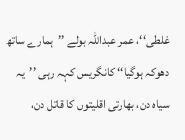غلطی‘‘، عمر عبداللہ بولے ’’ہمارے ساتھ دھوکہ ہوگیا‘‘ کانگریس کہہ رہی ’’یہ سیاہ دن، بھارتی اقلیتوں کا قاتل دن،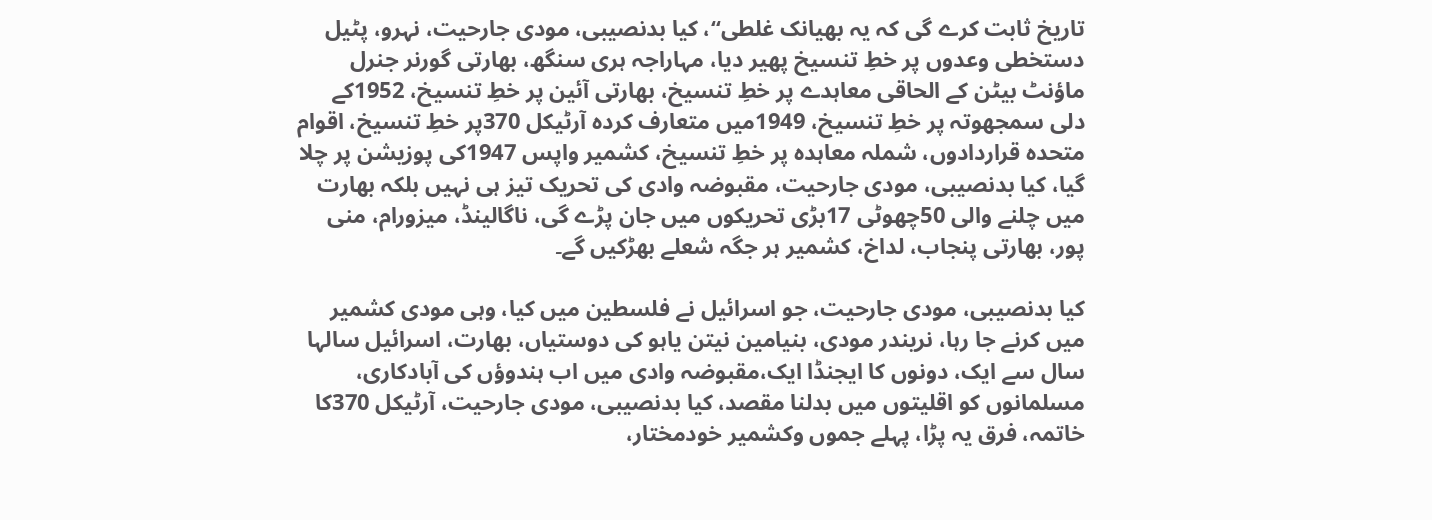تاریخ ثابت کرے گی کہ یہ بھیانک غلطی‘‘، کیا بدنصیبی، مودی جارحیت، نہرو، پٹیل دستخطی وعدوں پر خطِ تنسیخ پھیر دیا، مہاراجہ ہری سنگھ، بھارتی گورنر جنرل ماؤنٹ بیٹن کے الحاقی معاہدے پر خطِ تنسیخ، بھارتی آئین پر خطِ تنسیخ، 1952کے دلی سمجھوتہ پر خطِ تنسیخ، 1949میں متعارف کردہ آرٹیکل 370پر خطِ تنسیخ، اقوام متحدہ قراردادوں، شملہ معاہدہ پر خطِ تنسیخ، کشمیر واپس 1947کی پوزیشن پر چلا گیا، کیا بدنصیبی، مودی جارحیت، مقبوضہ وادی کی تحریک تیز ہی نہیں بلکہ بھارت میں چلنے والی 50چھوٹی 17بڑی تحریکوں میں جان پڑے گی، ناگالینڈ، میزورام، منی پور، بھارتی پنجاب، لداخ، کشمیر ہر جگہ شعلے بھڑکیں گے۔

کیا بدنصیبی، مودی جارحیت، جو اسرائیل نے فلسطین میں کیا، وہی مودی کشمیر میں کرنے جا رہا، نریندر مودی، بنیامین نیتن یاہو کی دوستیاں، بھارت، اسرائیل سالہا سال سے ایک، دونوں کا ایجنڈا ایک،مقبوضہ وادی میں اب ہندوؤں کی آبادکاری، مسلمانوں کو اقلیتوں میں بدلنا مقصد، کیا بدنصیبی، مودی جارحیت، آرٹیکل 370کا خاتمہ، فرق یہ پڑا، پہلے جموں وکشمیر خودمختار،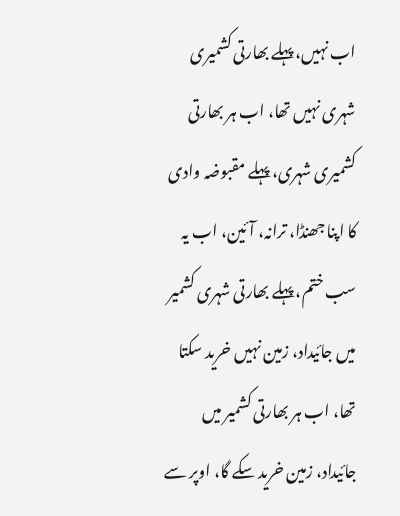اب نہیں، پہلے بھارتی کشمیری شہری نہیں تھا، اب ہر بھارتی کشمیری شہری، پہلے مقبوضہ وادی کا اپنا جھنڈا، ترانہ، آئین، اب یہ سب ختم، پہلے بھارتی شہری کشمیر میں جائیداد، زمین نہیں خرید سکتا تھا، اب ہر بھارتی کشمیر میں جائیداد، زمین خرید سکے گا، اوپر سے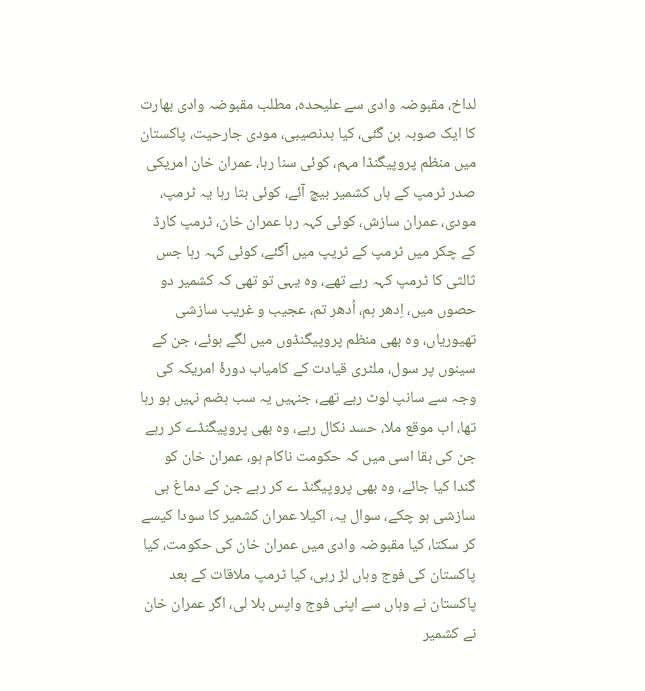لداخ، مقبوضہ وادی سے علیحدہ، مطلب مقبوضہ وادی بھارت کا ایک صوبہ بن گئی، کیا بدنصیبی، مودی جارحیت، پاکستان میں منظم پروپیگنڈا مہم، کوئی سنا رہا، عمران خان امریکی صدر ٹرمپ کے ہاں کشمیر بیچ آئے، کوئی بتا رہا یہ ٹرمپ، مودی، عمران سازش، کوئی کہہ رہا عمران خان، ٹرمپ کارڈ کے چکر میں ٹرمپ کے ٹریپ میں آگئے، کوئی کہہ رہا جس ثالثی کا ٹرمپ کہہ رہے تھے، وہ یہی تو تھی کہ کشمیر دو حصوں میں، اِدھر ہم، اُدھر تم، عجیب و غریب سازشی تھیوریاں، وہ بھی منظم پروپیگنڈوں میں لگے ہوئے، جن کے سینوں پر سول، ملٹری قیادت کے کامیاب دورۂ امریکہ کی وجہ سے سانپ لوٹ رہے تھے، جنہیں یہ سب ہضم نہیں ہو رہا تھا، اب موقع ملا، حسد نکال رہے، وہ بھی پروپیگنڈے کر رہے جن کی بقا اسی میں کہ حکومت ناکام ہو، عمران خان کو گندا کیا جائے، وہ بھی پروپیگنڈ ے کر رہے جن کے دماغ ہی سازشی ہو چکے، سوال یہ، اکیلا عمران کشمیر کا سودا کیسے کر سکتا، کیا مقبوضہ وادی میں عمران خان کی حکومت، کیا پاکستان کی فوج وہاں لڑ رہی، کیا ٹرمپ ملاقات کے بعد پاکستان نے وہاں سے اپنی فوج واپس بلا لی، اگر عمران خان نے کشمیر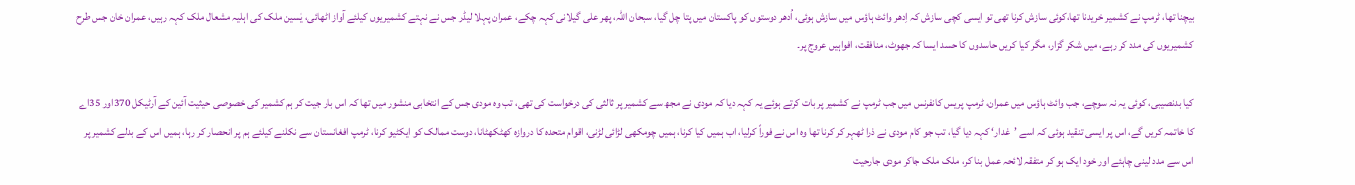بیچنا تھا، ٹرمپ نے کشمیر خریدنا تھا،کوئی سازش کرنا تھی تو ایسی کچی سازش کہ اِدھر وائٹ ہاؤس میں سازش ہوئی، اُدھر دوستوں کو پاکستان میں پتا چل گیا، سبحان اللہ، پھر علی گیلانی کہہ چکے، عمران پہلا لیڈر جس نے نہتے کشمیریوں کیلئے آواز اٹھائی، یٰسین ملک کی اہلیہ مشعال ملک کہہ رہیں، عمران خان جس طرح کشمیریوں کی مدد کر رہے، میں شکر گزار، مگر کیا کریں حاسدوں کا حسد ایسا کہ جھوٹ، منافقت، افواہیں عروج پر۔

کیا بدنصیبی، کوئی یہ نہ سوچے، جب وائٹ ہاؤس میں عمران، ٹرمپ پریس کانفرنس میں جب ٹرمپ نے کشمیر پر بات کرتے ہوئے یہ کہہ دیا کہ مودی نے مجھ سے کشمیر پر ثالثی کی درخواست کی تھی، تب وہ مودی جس کے انتخابی منشور میں تھا کہ اس بار جیت کر ہم کشمیر کی خصوصی حیثیت آئین کے آرٹیکل 370اور 35اے کا خاتمہ کریں گے، اس پر ایسی تنقید ہوئی کہ اسے ’غدار‘ کہہ دیا گیا، تب جو کام مودی نے ذرا ٹھہر کر کرنا تھا وہ اس نے فوراً کرلیا، اب ہمیں کیا کرنا، ہمیں چومکھی لڑائی لڑنی، اقوام متحدہ کا دروازہ کھٹکھٹانا، دوست ممالک کو ایکٹیو کرنا، ٹرمپ افغانستان سے نکلنے کیلئے ہم پر انحصار کر رہا، ہمیں اس کے بدلے کشمیر پر اس سے مدد لینی چاہئے اور خود ایک ہو کر متفقہ لائحہ عمل بنا کر، ملک ملک جاکر مودی جارحیت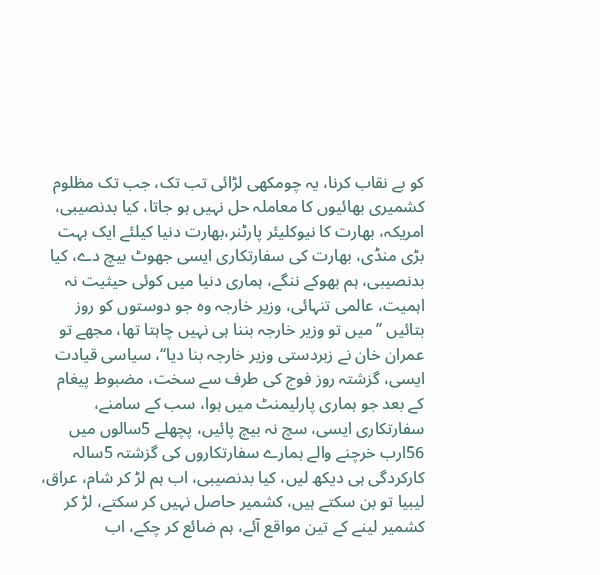کو بے نقاب کرنا، یہ چومکھی لڑائی تب تک، جب تک مظلوم کشمیری بھائیوں کا معاملہ حل نہیں ہو جاتا، کیا بدنصیبی، امریکہ، بھارت کا نیوکلیئر پارٹنر،بھارت دنیا کیلئے ایک بہت بڑی منڈی، بھارت کی سفارتکاری ایسی جھوٹ بیچ دے، کیا بدنصیبی، ہم بھوکے ننگے، ہماری دنیا میں کوئی حیثیت نہ اہمیت، عالمی تنہائی، وزیر خارجہ وہ جو دوستوں کو روز بتائیں ’’میں تو وزیر خارجہ بننا ہی نہیں چاہتا تھا، مجھے تو عمران خان نے زبردستی وزیر خارجہ بنا دیا‘‘، سیاسی قیادت ایسی، گزشتہ روز فوج کی طرف سے سخت، مضبوط پیغام کے بعد جو ہماری پارلیمنٹ میں ہوا، سب کے سامنے، سفارتکاری ایسی، سچ نہ بیچ پائیں، پچھلے 5سالوں میں 56ارب خرچنے والے ہمارے سفارتکاروں کی گزشتہ 5سالہ کارکردگی ہی دیکھ لیں، کیا بدنصیبی، اب ہم لڑ کر شام، عراق، لیبیا تو بن سکتے ہیں، کشمیر حاصل نہیں کر سکتے، لڑ کر کشمیر لینے کے تین مواقع آئے، ہم ضائع کر چکے، اب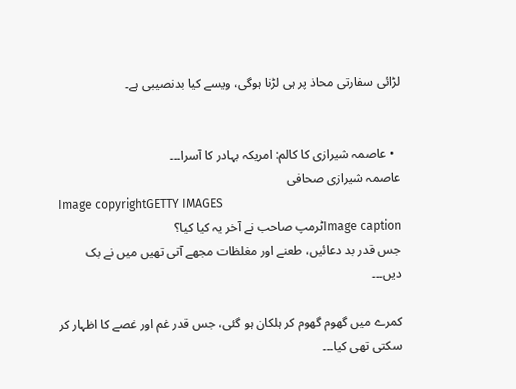لڑائی سفارتی محاذ پر ہی لڑنا ہوگی، ویسے کیا بدنصیبی ہے۔


  • عاصمہ شیرازی کا کالم: امریکہ بہادر کا آسرا۔۔۔
عاصمہ شیرازی صحافی
Image copyrightGETTY IMAGES
Image captionٹرمپ صاحب نے آخر یہ کیا کیا؟
جس قدر بد دعائیں، طعنے اور مغلظات مجھے آتی تھیں میں نے بک دیں۔۔۔

کمرے میں گھوم گھوم کر ہلکان ہو گئی، جس قدر غم اور غصے کا اظہار کر سکتی تھی کیا۔۔۔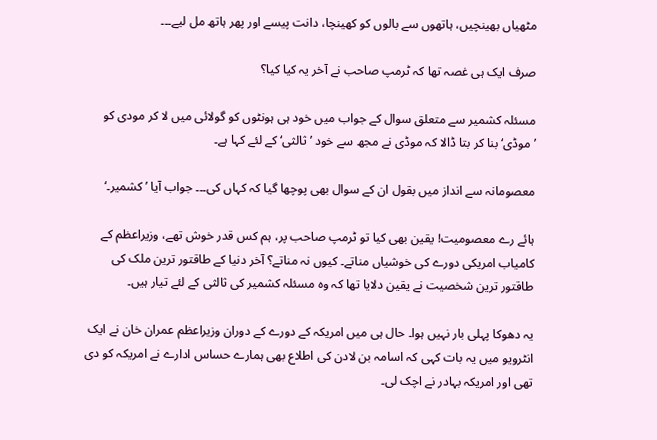مٹھیاں بھینچیں، ہاتھوں سے بالوں کو کھینچا، دانت پیسے اور پھر ہاتھ مل لیے۔۔۔

صرف ایک ہی غصہ تھا کہ ٹرمپ صاحب نے آخر یہ کیا کیا؟

مسئلہ کشمیر سے متعلق سوال کے جواب میں خود ہی ہونٹوں کو گولائی میں لا کر مودی کو ’موڈی‘ بنا کر بتا ڈالا کہ موڈی نے مجھ سے خود ’ثالثی‘ کے لئے کہا ہے۔

معصومانہ سے انداز میں بقول ان کے سوال بھی پوچھا گیا کہ کہاں کی۔۔۔ جواب آیا ’کشمیر۔‘

ہائے رے معصومیت! یقین بھی کیا تو ٹرمپ صاحب پر، ہم کس قدر خوش تھے، وزیراعظم کے کامیاب امریکی دورے کی خوشیاں مناتے۔ کیوں نہ مناتے؟ آخر دنیا کے طاقتور ترین ملک کی طاقتور ترین شخصیت نے یقین دلایا تھا کہ وہ مسئلہ کشمیر کی ثالثی کے لئے تیار ہیں۔

یہ دھوکا پہلی بار نہیں ہوا۔ حال ہی میں امریکہ کے دورے کے دوران وزیراعظم عمران خان نے ایک انٹرویو میں یہ بات کہی کہ اسامہ بن لادن کی اطلاع بھی ہمارے حساس ادارے نے امریکہ کو دی تھی اور امریکہ بہادر نے اچک لی۔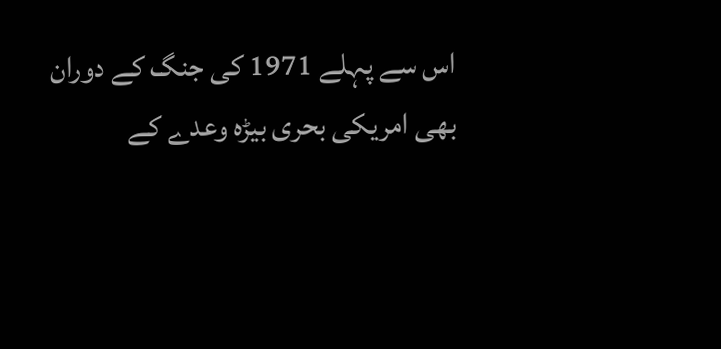اس سے پہلے 1971 کی جنگ کے دوران بھی امریکی بحری بیڑہ وعدے کے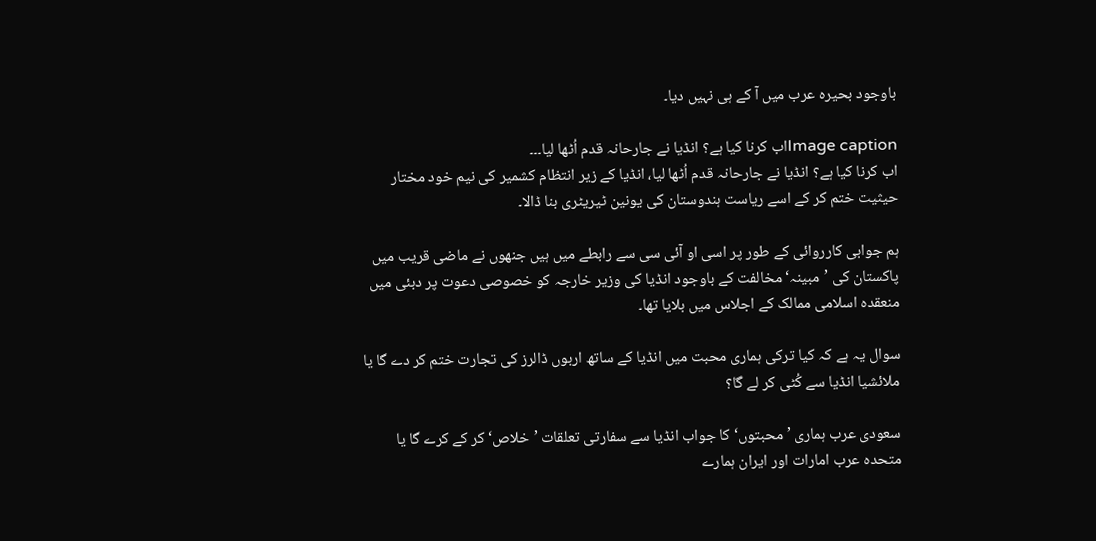باوجود بحیرہ عرب میں آ کے ہی نہیں دیا۔

Image captionاب کرنا کیا ہے؟ انڈیا نے جارحانہ قدم اُٹھا لیا۔۔۔
اب کرنا کیا ہے؟ انڈیا نے جارحانہ قدم اُٹھا لیا، انڈیا کے زیر انتظام کشمیر کی نیم خود مختار حیثیت ختم کر کے اسے ریاست ہندوستان کی یونین ٹیریٹری بنا ڈالا۔

ہم جوابی کارروائی کے طور پر اسی او آئی سی سے رابطے میں ہیں جنھوں نے ماضی قریب میں پاکستان کی ’مبینہ‘ مخالفت کے باوجود انڈیا کی وزیر خارجہ کو خصوصی دعوت پر دبئی میں منعقدہ اسلامی ممالک کے اجلاس میں بلایا تھا۔

سوال یہ ہے کہ کیا ترکی ہماری محبت میں انڈیا کے ساتھ اربوں ڈالرز کی تجارت ختم کر دے گا یا ملائشیا انڈیا سے کُٹی کر لے گا؟

سعودی عرب ہماری ’محبتوں‘ کا جواب انڈیا سے سفارتی تعلقات ’خلاص‘ کر کے کرے گا یا متحدہ عرب امارات اور ایران ہمارے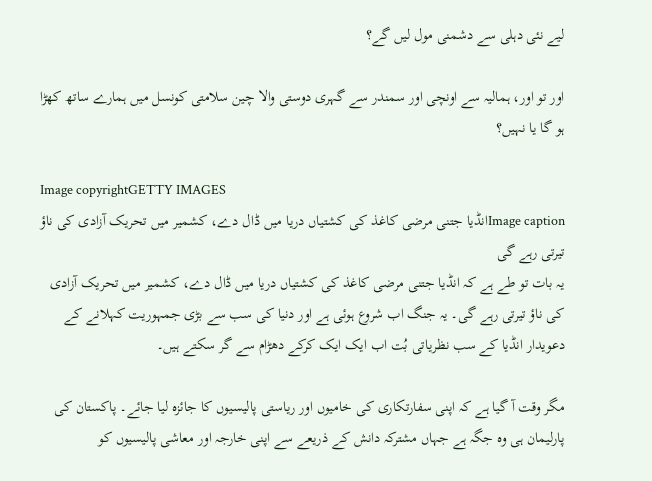لیے نئی دہلی سے دشمنی مول لیں گے؟

اور تو اور، ہمالیہ سے اونچی اور سمندر سے گہری دوستی والا چین سلامتی کونسل میں ہمارے ساتھ کھڑا ہو گا یا نہیں؟

Image copyrightGETTY IMAGES
Image captionانڈیا جتنی مرضی کاغذ کی کشتیاں دریا میں ڈال دے، کشمیر میں تحریک آزادی کی ناؤ تیرتی رہے گی
یہ بات تو طے ہے کہ انڈیا جتنی مرضی کاغذ کی کشتیاں دریا میں ڈال دے، کشمیر میں تحریک آزادی کی ناؤ تیرتی رہے گی۔ یہ جنگ اب شروع ہوئی ہے اور دنیا کی سب سے بڑی جمہوریت کہلانے کے دعویدار انڈیا کے سب نظریاتی بُت اب ایک ایک کرکے دھڑام سے گر سکتے ہیں۔

مگر وقت آ گیا ہے کہ اپنی سفارتکاری کی خامیوں اور ریاستی پالیسیوں کا جائزہ لیا جائے۔ پاکستان کی پارلیمان ہی وہ جگہ ہے جہاں مشترکہ دانش کے ذریعے سے اپنی خارجہ اور معاشی پالیسیوں کو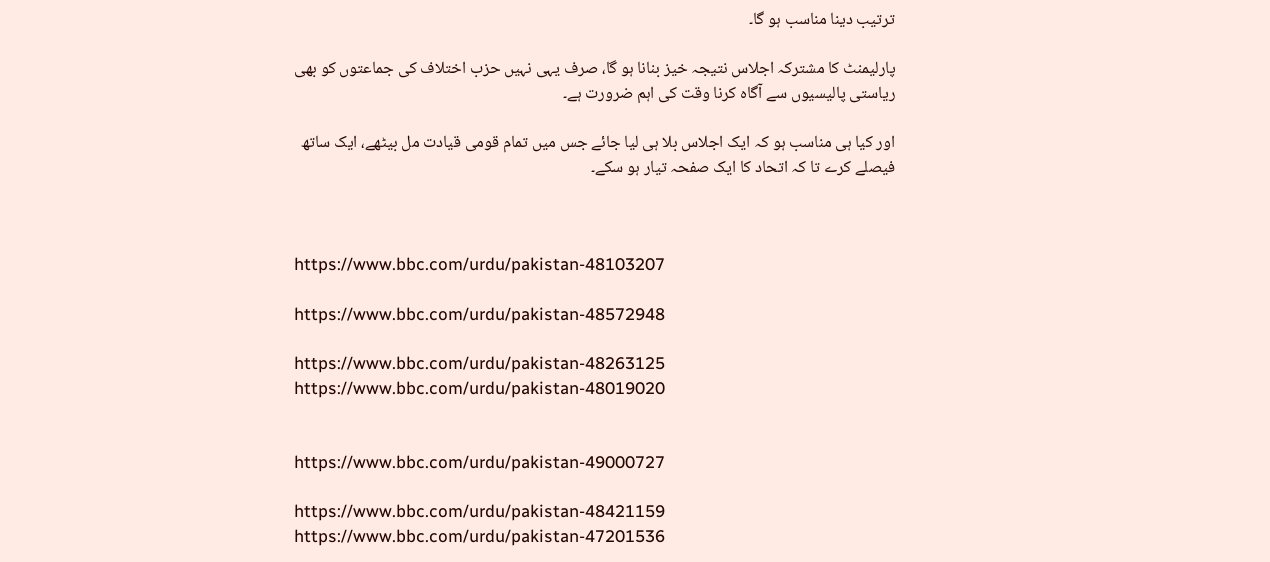ترتیب دینا مناسب ہو گا۔

پارلیمنٹ کا مشترکہ اجلاس نتیجہ خیز بنانا ہو گا، صرف یہی نہیں حزب اختلاف کی جماعتوں کو بھی ریاستی پالیسیوں سے آگاہ کرنا وقت کی اہم ضرورت ہے۔

اور کیا ہی مناسب ہو کہ ایک اجلاس بلا ہی لیا جائے جس میں تمام قومی قیادت مل بیٹھے، ایک ساتھ فیصلے کرے تا کہ اتحاد کا ایک صفحہ تیار ہو سکے۔



https://www.bbc.com/urdu/pakistan-48103207

https://www.bbc.com/urdu/pakistan-48572948

https://www.bbc.com/urdu/pakistan-48263125
https://www.bbc.com/urdu/pakistan-48019020


https://www.bbc.com/urdu/pakistan-49000727

https://www.bbc.com/urdu/pakistan-48421159
https://www.bbc.com/urdu/pakistan-47201536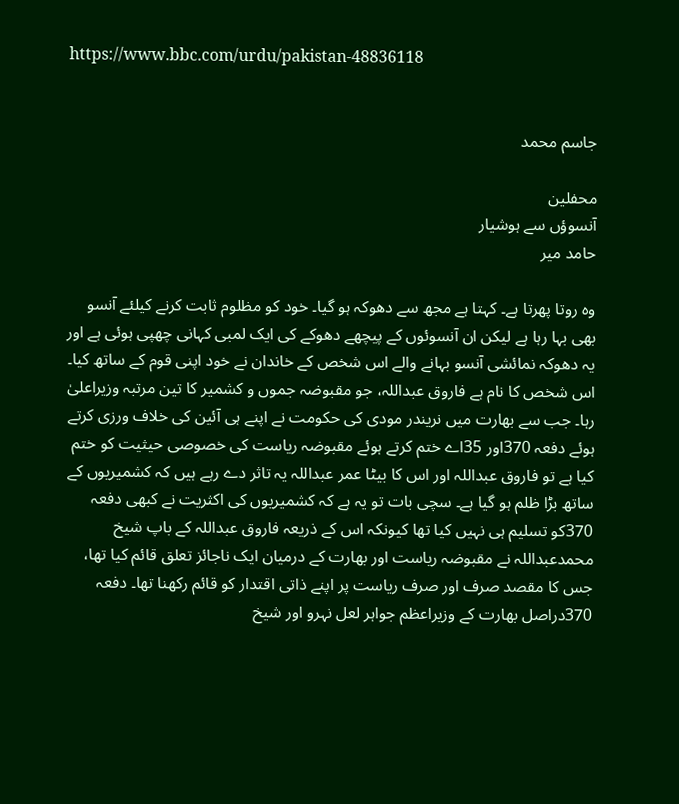https://www.bbc.com/urdu/pakistan-48836118


جاسم محمد

محفلین
آنسوؤں سے ہوشیار
حامد میر

وہ روتا پھرتا ہے۔ کہتا ہے مجھ سے دھوکہ ہو گیا۔ خود کو مظلوم ثابت کرنے کیلئے آنسو بھی بہا رہا ہے لیکن ان آنسوئوں کے پیچھے دھوکے کی ایک لمبی کہانی چھپی ہوئی ہے اور یہ دھوکہ نمائشی آنسو بہانے والے اس شخص کے خاندان نے خود اپنی قوم کے ساتھ کیا۔ اس شخص کا نام ہے فاروق عبداللہ، جو مقبوضہ جموں و کشمیر کا تین مرتبہ وزیراعلیٰ رہا۔ جب سے بھارت میں نریندر مودی کی حکومت نے اپنے ہی آئین کی خلاف ورزی کرتے ہوئے دفعہ 370اور 35اے ختم کرتے ہوئے مقبوضہ ریاست کی خصوصی حیثیت کو ختم کیا ہے تو فاروق عبداللہ اور اس کا بیٹا عمر عبداللہ یہ تاثر دے رہے ہیں کہ کشمیریوں کے ساتھ بڑا ظلم ہو گیا ہے۔ سچی بات تو یہ ہے کہ کشمیریوں کی اکثریت نے کبھی دفعہ 370کو تسلیم ہی نہیں کیا تھا کیونکہ اس کے ذریعہ فاروق عبداللہ کے باپ شیخ محمدعبداللہ نے مقبوضہ ریاست اور بھارت کے درمیان ایک ناجائز تعلق قائم کیا تھا، جس کا مقصد صرف اور صرف ریاست پر اپنے ذاتی اقتدار کو قائم رکھنا تھا۔ دفعہ 370دراصل بھارت کے وزیراعظم جواہر لعل نہرو اور شیخ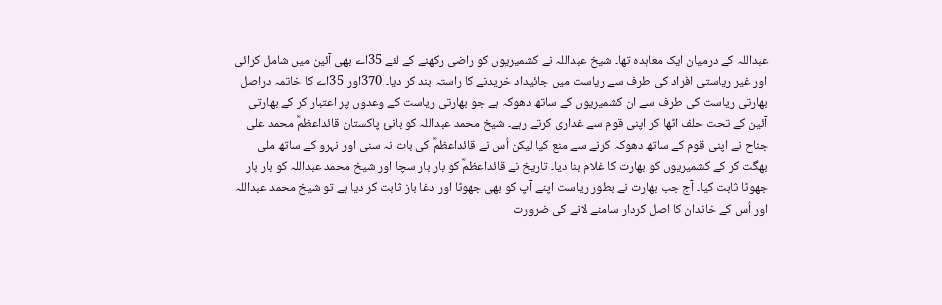عبداللہ کے درمیان ایک معاہدہ تھا۔ شیخ عبداللہ نے کشمیریوں کو راضی رکھنے کے لئے 35اے بھی آئین میں شامل کرائی اور غیر ریاستی افراد کی طرف سے ریاست میں جائیداد خریدنے کا راستہ بند کر دیا۔ 370اور 35اے کا خاتمہ دراصل بھارتی ریاست کی طرف سے ان کشمیریوں کے ساتھ دھوکہ ہے جو بھارتی ریاست کے وعدوں پر اعتبار کر کے بھارتی آئین کے تحت حلف اٹھا کر اپنی قوم سے غداری کرتے رہے۔ شیخ محمد عبداللہ کو بانیٔ پاکستان قائداعظمؒ محمد علی جناح نے اپنی قوم کے ساتھ دھوکہ کرنے سے منع کیا لیکن اُس نے قائداعظمؒ کی بات نہ سنی اور نہرو کے ساتھ ملی بھگت کر کے کشمیریوں کو بھارت کا غلام بنا دیا۔ تاریخ نے قائداعظمؒ کو بار بار سچا اور شیخ محمد عبداللہ کو بار بار جھوٹا ثابت کیا۔ آج جب بھارت نے بطور ریاست اپنے آپ کو بھی جھوٹا اور دغا باز ثابت کر دیا ہے تو شیخ محمد عبداللہ اور اُس کے خاندان کا اصل کردار سامنے لانے کی ضرورت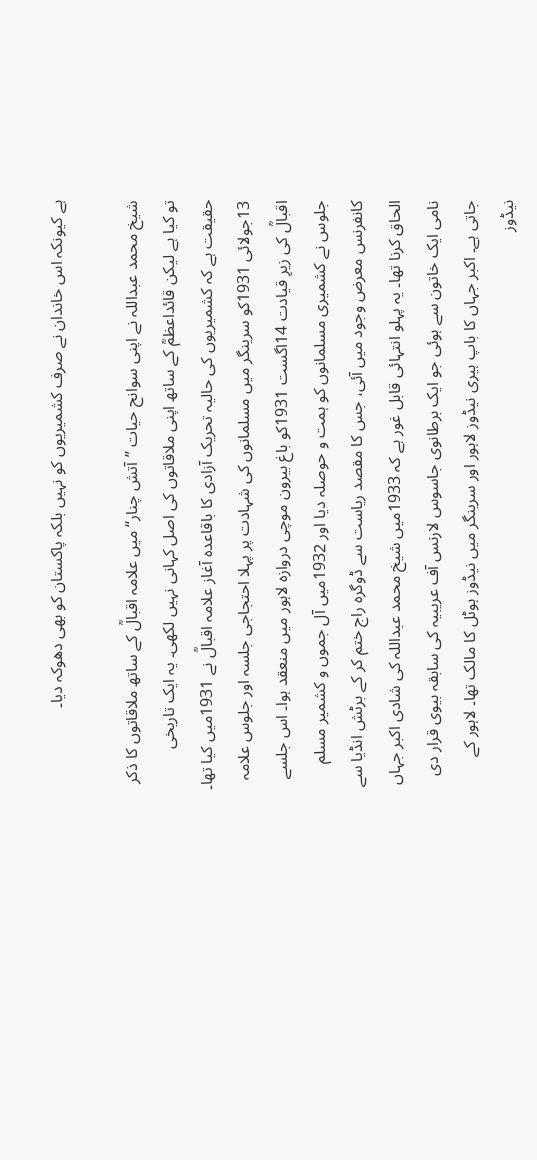ہے کیونکہ اس خاندان نے صرف کشمیریوں کو نہیں بلکہ پاکستان کو بھی دھوکہ دیا۔

شیخ محمد عبداللہ نے اپنی سوانح حیات ’’آتش چنار‘‘ میں علامہ اقبالؒ کے ساتھ ملاقاتوں کا ذکر تو کیا ہے لیکن قائداعظمؒ کے ساتھ اپنی ملاقاتوں کی اصل کہانی نہیں لکھی۔ یہ ایک تاریخی حقیقت ہے کہ کشمیریوں کی حالیہ تحریک آزادی کا باقاعدہ آغاز علامہ اقبالؒ نے 1931میں کیا تھا۔ 13جولائی 1931کو سرینگر میں مسلمانوں کی شہادت پر پہلا احتجاجی جلسہ اور جلوس علامہ اقبالؒ کی زیرِ قیادت 14اگست 1931کو باغ بیرون موچی دروازہ لاہور میں منعقد ہوا۔ اس جلسے جلوس نے کشمیری مسلمانوں کو ہمت و حوصلہ دیا اور 1932میں آل جموں و کشمیر مسلم کانفرنس معرض وجود میں آئی، جس کا مقصد ریاست سے ڈوگرہ راج ختم کر کے برٹش انڈیا سے الحاق کرنا تھا۔ یہ پہلو انتہائی قابل غور ہے کہ 1933میں شیخ محمد عبداللہ کی شادی اکبر جہاں نامی ایک خاتون سے ہوئی جو ایک برطانوی جاسوس لارنس آف عریبیہ کی سابقہ بیوی قرار دی جاتی ہے۔ اکبر جہاں کا باپ ہیری نیڈوز لاہور اور سرینگر میں نیڈوز ہوٹل کا مالک تھا۔ لاہور کے نیڈوز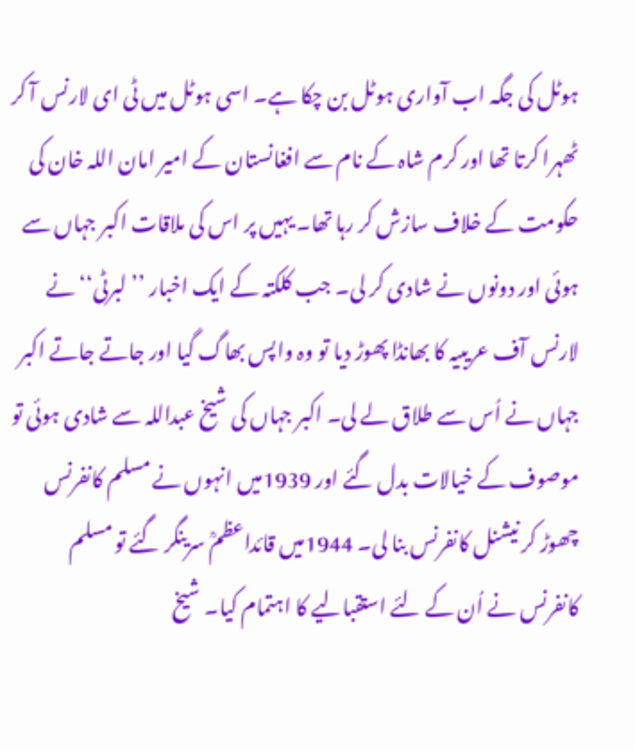ہوٹل کی جگہ اب آواری ہوٹل بن چکا ہے۔ اسی ہوٹل میں ٹی ای لارنس آ کر ٹھہرا کرتا تھا اور کرم شاہ کے نام سے افغانستان کے امیر امان اللہ خان کی حکومت کے خلاف سازش کر رہا تھا۔ یہیں پر اس کی ملاقات اکبر جہاں سے ہوئی اور دونوں نے شادی کر لی۔ جب کلکتہ کے ایک اخبار ’’لبرٹی‘‘ نے لارنس آف عریبیہ کا بھانڈا پھوڑ دیا تو وہ واپس بھاگ گیا اور جاتے جاتے اکبر جہاں نے اُس سے طلاق لے لی۔ اکبر جہاں کی شیخ عبداللہ سے شادی ہوئی تو موصوف کے خیالات بدل گئے اور 1939میں انہوں نے مسلم کانفرنس چھوڑ کر نیشنل کانفرنس بنا لی۔ 1944میں قائداعظمؒ سرینگر گئے تو مسلم کانفرنس نے اُن کے لئے استقبالیے کا اہتمام کیا۔ شیخ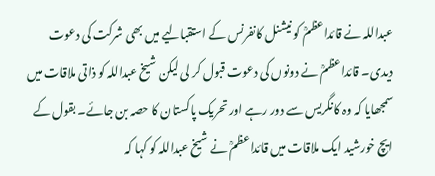عبداللہ نے قائداعظمؒ کو نیشنل کانفرنس کے استقبالیے میں بھی شرکت کی دعوت دیدی۔ قائداعظمؒ نے دونوں کی دعوت قبول کر لی لیکن شیخ عبداللہ کو ذاتی ملاقات میں سمجھایا کہ وہ کانگریس سے دور رہے اور تحریک پاکستان کا حصہ بن جائے۔ بقول کے ایچ خورشید ایک ملاقات میں قائداعظمؒ نے شیخ عبداللہ کو کہا کہ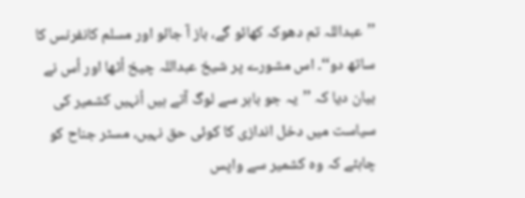’’عبداللہ تم دھوکہ کھائو گے، باز آ جائو اور مسلم کانفرنس کا ساتھ دو‘‘۔ اس مشورے پر شیخ عبداللہ چیخ اُٹھا اور اُس نے بیان دیا کہ ’’یہ جو باہر سے لوگ آتے ہیں اُنہیں کشمیر کی سیاست میں دخل اندازی کا کوئی حق نہیں، مسٹر جناح کو چاہئے کہ وہ کشمیر سے واپس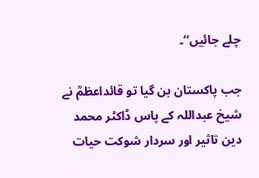چلے جائیں‘‘۔

جب پاکستان بن گیا تو قائداعظمؒ نے شیخ عبداللہ کے پاس ڈاکٹر محمد دین تاثیر اور سردار شوکت حیات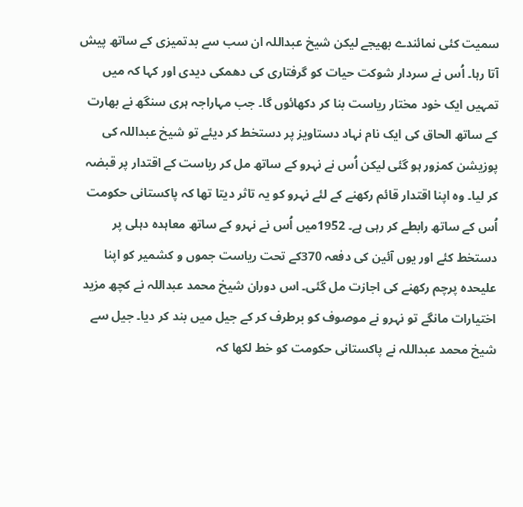سمیت کئی نمائندے بھیجے لیکن شیخ عبداللہ ان سب سے بدتمیزی کے ساتھ پیش آتا رہا۔ اُس نے سردار شوکت حیات کو گرفتاری کی دھمکی دیدی اور کہا کہ میں تمہیں ایک خود مختار ریاست بنا کر دکھائوں گا۔ جب مہاراجہ ہری سنگھ نے بھارت کے ساتھ الحاق کی ایک نام نہاد دستاویز پر دستخط کر دیئے تو شیخ عبداللہ کی پوزیشن کمزور ہو گئی لیکن اُس نے نہرو کے ساتھ مل کر ریاست کے اقتدار پر قبضہ کر لیا۔ وہ اپنا اقتدار قائم رکھنے کے لئے نہرو کو یہ تاثر دیتا تھا کہ پاکستانی حکومت اُس کے ساتھ رابطے کر رہی ہے۔ 1952میں اُس نے نہرو کے ساتھ معاہدہ دہلی پر دستخط کئے اور یوں آئین کی دفعہ 370کے تحت ریاست جموں و کشمیر کو اپنا علیحدہ پرچم رکھنے کی اجازت مل گئی۔ اس دوران شیخ محمد عبداللہ نے کچھ مزید اختیارات مانگے تو نہرو نے موصوف کو برطرف کر کے جیل میں بند کر دیا۔ جیل سے شیخ محمد عبداللہ نے پاکستانی حکومت کو خط لکھا کہ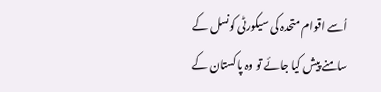اُسے اقوام متحدہ کی سیکورٹی کونسل کے سامنے پیش کیا جائے تو وہ پاکستان کے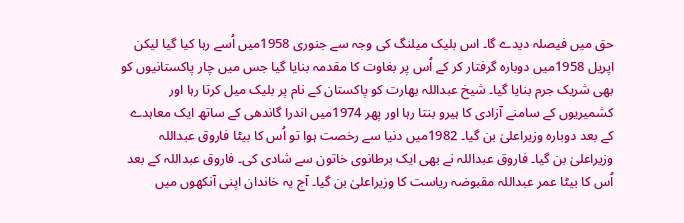حق میں فیصلہ دیدے گا۔ اس بلیک میلنگ کی وجہ سے جنوری 1958میں اُسے رہا کیا گیا لیکن اپریل 1958میں دوبارہ گرفتار کر کے اُس پر بغاوت کا مقدمہ بنایا گیا جس میں چار پاکستانیوں کو بھی شریک جرم بنایا گیا۔ شیخ عبداللہ بھارت کو پاکستان کے نام پر بلیک میل کرتا رہا اور کشمیریوں کے سامنے آزادی کا ہیرو بنتا رہا اور پھر 1974میں اندرا گاندھی کے ساتھ ایک معاہدے کے بعد دوبارہ وزیراعلیٰ بن گیا۔ 1982میں دنیا سے رخصت ہوا تو اُس کا بیٹا فاروق عبداللہ وزیراعلیٰ بن گیا۔ فاروق عبداللہ نے بھی ایک برطانوی خاتون سے شادی کی۔ فاروق عبداللہ کے بعد اُس کا بیٹا عمر عبداللہ مقبوضہ ریاست کا وزیراعلیٰ بن گیا۔ آج یہ خاندان اپنی آنکھوں میں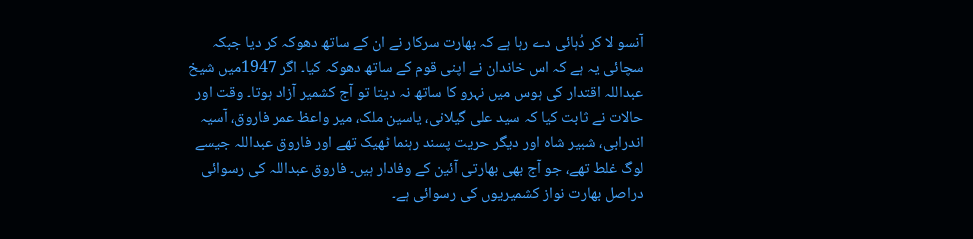آنسو لا کر دُہائی دے رہا ہے کہ بھارت سرکار نے ان کے ساتھ دھوکہ کر دیا جبکہ سچائی یہ ہے کہ اس خاندان نے اپنی قوم کے ساتھ دھوکہ کیا۔ اگر 1947میں شیخ عبداللہ اقتدار کی ہوس میں نہرو کا ساتھ نہ دیتا تو آج کشمیر آزاد ہوتا۔ وقت اور حالات نے ثابت کیا کہ سید علی گیلانی، یاسین ملک، میر واعظ عمر فاروق، آسیہ اندرابی، شبیر شاہ اور دیگر حریت پسند رہنما ٹھیک تھے اور فاروق عبداللہ جیسے لوگ غلط تھے، جو آج بھی بھارتی آئین کے وفادار ہیں۔ فاروق عبداللہ کی رسوائی دراصل بھارت نواز کشمیریوں کی رسوائی ہے۔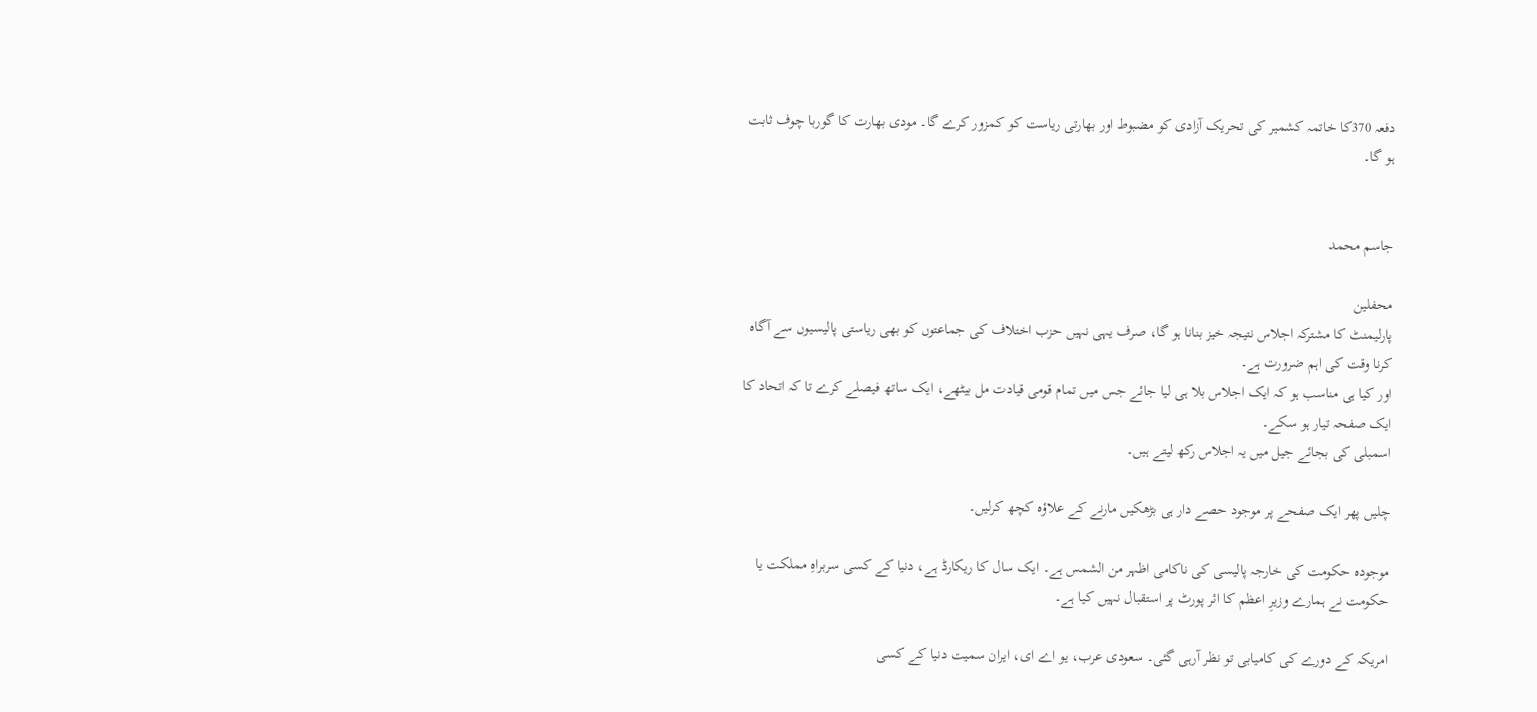دفعہ 370کا خاتمہ کشمیر کی تحریک آزادی کو مضبوط اور بھارتی ریاست کو کمزور کرے گا۔ مودی بھارت کا گوربا چوف ثابت ہو گا۔


جاسم محمد

محفلین
پارلیمنٹ کا مشترکہ اجلاس نتیجہ خیز بنانا ہو گا، صرف یہی نہیں حزب اختلاف کی جماعتوں کو بھی ریاستی پالیسیوں سے آگاہ کرنا وقت کی اہم ضرورت ہے۔
اور کیا ہی مناسب ہو کہ ایک اجلاس بلا ہی لیا جائے جس میں تمام قومی قیادت مل بیٹھے، ایک ساتھ فیصلے کرے تا کہ اتحاد کا ایک صفحہ تیار ہو سکے۔
اسمبلی کی بجائے جیل میں یہ اجلاس رکھ لیتے ہیں۔

چلیں پھر ایک صفحے پر موجود حصے دار ہی بڑھکیں مارنے کے علاؤہ کچھ کرلیں۔

موجودہ حکومت کی خارجہ پالیسی کی ناکامی اظہر من الشمس ہے۔ ایک سال کا ریکارڈ ہے، دنیا کے کسی سربراہِ مملکت یا حکومت نے ہمارے وزیرِ اعظم کا ائر پورٹ پر استقبال نہیں کیا ہے۔

امریکہ کے دورے کی کامیابی تو نظر آرہی گئی۔ سعودی عرب، یو اے ای، ایران سمیت دنیا کے کسی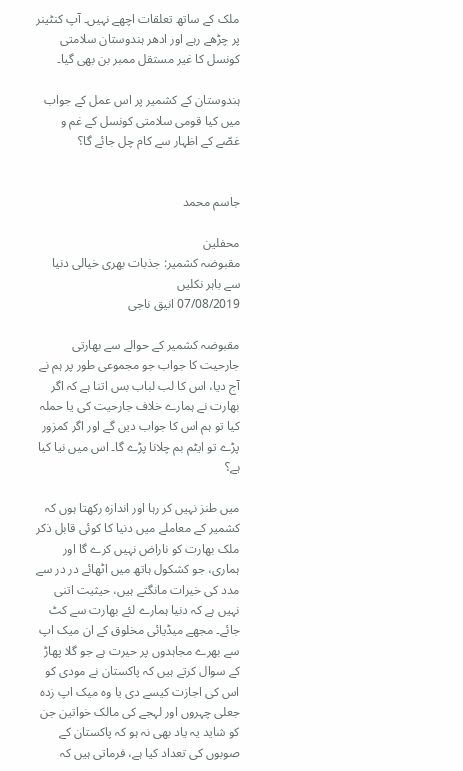ملک کے ساتھ تعلقات اچھے نہیں۔ آپ کنٹینر پر چڑھے رہے اور ادھر ہندوستان سلامتی کونسل کا غیر مستقل ممبر بن بھی گیا۔

ہندوستان کے کشمیر پر اس عمل کے جواب میں کیا قومی سلامتی کونسل کے غم و غصّے کے اظہار سے کام چل جائے گا؟


جاسم محمد

محفلین
مقبوضہ کشمیر: جذبات بھری خیالی دنیا سے باہر نکلیں
07/08/2019 انیق ناجی

مقبوضہ کشمیر کے حوالے سے بھارتی جارحیت کا جواب جو مجموعی طور پر ہم نے آج دیا، اس کا لب لباب بس اتنا ہے کہ اگر بھارت نے ہمارے خلاف جارحیت کی یا حملہ کیا تو ہم اس کا جواب دیں گے اور اگر کمزور پڑے تو ایٹم بم چلانا پڑے گا۔ اس میں نیا کیا ہے؟

میں طنز نہیں کر رہا اور اندازہ رکھتا ہوں کہ کشمیر کے معاملے میں دنیا کا کوئی قابل ذکر ملک بھارت کو ناراض نہیں کرے گا اور ہماری، جو کشکول ہاتھ میں اٹھائے در در سے مدد کی خیرات مانگتے ہیں، حیثیت اتنی نہیں ہے کہ دنیا ہمارے لئے بھارت سے کٹ جائے۔ مجھے میڈیائی مخلوق کے ان میک اپ سے بھرے مجاہدوں پر حیرت ہے جو گلا پھاڑ کے سوال کرتے ہیں کہ پاکستان نے مودی کو اس کی اجازت کیسے دی یا وہ میک اپ زدہ جعلی چہروں اور لہجے کی مالک خواتین جن کو شاید یہ یاد بھی نہ ہو کہ پاکستان کے صوبوں کی تعداد کیا ہے، فرماتی ہیں کہ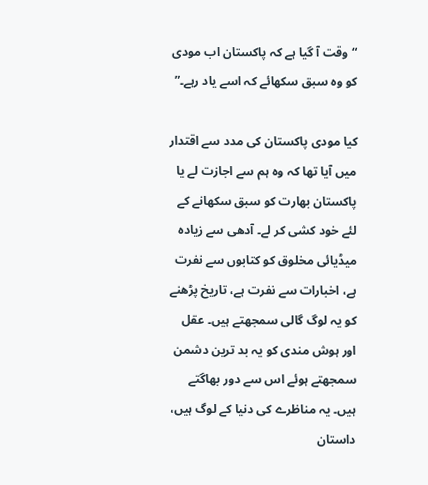“وقت آ گیا ہے کہ پاکستان اب مودی کو وہ سبق سکھائے کہ اسے یاد رہے۔”

کیا مودی پاکستان کی مدد سے اقتدار میں آیا تھا کہ وہ ہم سے اجازت لے یا پاکستان بھارت کو سبق سکھانے کے لئے خود کشی کر لے۔ آدھی سے زیادہ میڈیائی مخلوق کو کتابوں سے نفرت ہے، اخبارات سے نفرت ہے، تاریخ پڑھنے کو یہ لوگ گالی سمجھتے ہیں۔ عقل اور ہوش مندی کو یہ بد ترین دشمن سمجھتے ہوئے اس سے دور بھاگتے ہیں۔ یہ مناظرے کی دنیا کے لوگ ہیں، داستان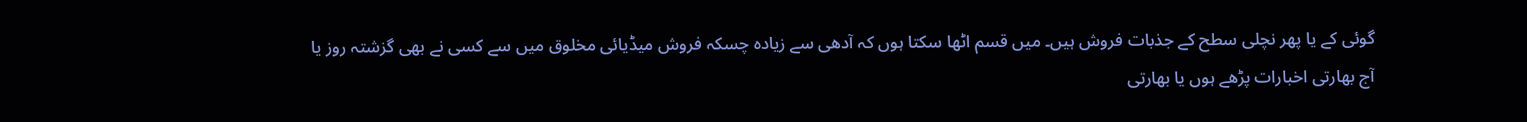گوئی کے یا پھر نچلی سطح کے جذبات فروش ہیں۔ میں قسم اٹھا سکتا ہوں کہ آدھی سے زیادہ چسکہ فروش میڈیائی مخلوق میں سے کسی نے بھی گزشتہ روز یا آج بھارتی اخبارات پڑھے ہوں یا بھارتی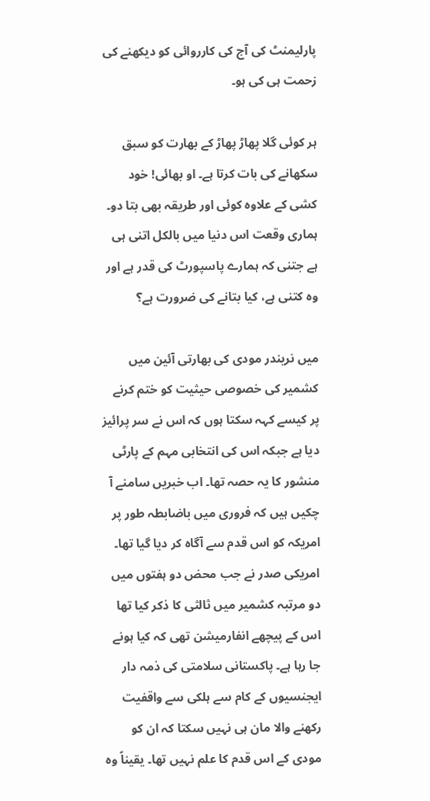پارلیمنٹ کی آج کی کارروائی کو دیکھنے کی زحمت ہی کی ہو۔

ہر کوئی گلا پھاڑ پھاڑ کے بھارت کو سبق سکھانے کی بات کرتا ہے۔ او بھائی! خود کشی کے علاوہ کوئی اور طریقہ بھی بتا دو۔ ہماری وقعت اس دنیا میں بالکل اتنی ہی ہے جتنی کہ ہمارے پاسپورٹ کی قدر ہے اور وہ کتنی ہے، کیا بتانے کی ضرورت ہے؟

میں نریندر مودی کی بھارتی آئین میں کشمیر کی خصوصی حیثیت کو ختم کرنے پر کیسے کہہ سکتا ہوں کہ اس نے سر پرائیز دیا ہے جبکہ اس کی انتخابی مہم کے پارٹی منشور کا یہ حصہ تھا۔ اب خبریں سامنے آ چکیں ہیں کہ فروری میں باضابطہ طور پر امریکہ کو اس قدم سے آگاہ کر دیا گیا تھا۔ امریکی صدر نے جب محض دو ہفتوں میں دو مرتبہ کشمیر میں ثالثی کا ذکر کیا تھا اس کے پیچھے انفارمیشن تھی کہ کیا ہونے جا رہا ہے۔ پاکستانی سلامتی کی ذمہ دار ایجنسیوں کے کام سے ہلکی سے واقفیت رکھنے والا مان ہی نہیں سکتا کہ ان کو مودی کے اس قدم کا علم نہیں تھا۔ یقیناً وہ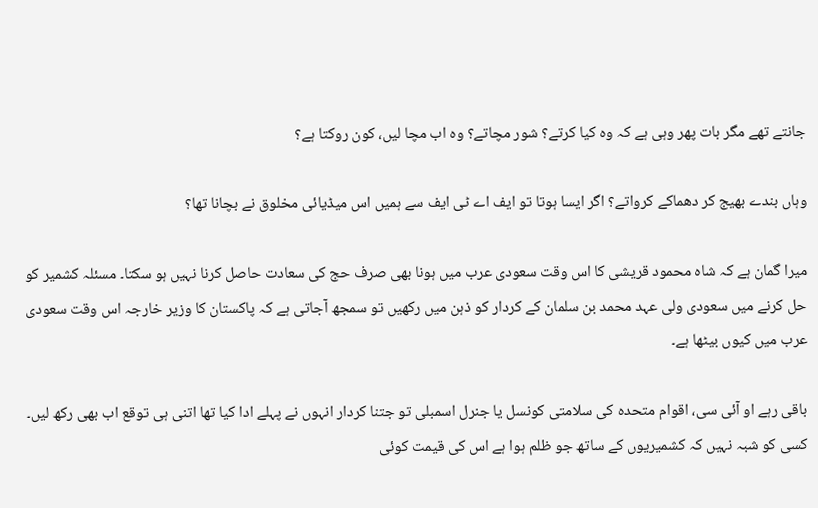جانتے تھے مگر بات پھر وہی ہے کہ وہ کیا کرتے؟ شور مچاتے؟ وہ اب مچا لیں، کون روکتا ہے؟

وہاں بندے بھیج کر دھماکے کرواتے؟ اگر ایسا ہوتا تو ایف اے ٹی ایف سے ہمیں اس میڈیائی مخلوق نے بچانا تھا؟

میرا گمان ہے کہ شاہ محمود قریشی کا اس وقت سعودی عرب میں ہونا بھی صرف حج کی سعادت حاصل کرنا نہیں ہو سکتا۔ مسئلہ کشمیر کو حل کرنے میں سعودی ولی عہد محمد بن سلمان کے کردار کو ذہن میں رکھیں تو سمجھ آجاتی ہے کہ پاکستان کا وزیر خارجہ اس وقت سعودی عرب میں کیوں بیٹھا ہے۔

باقی رہے او آئی سی، اقوام متحدہ کی سلامتی کونسل یا جنرل اسمبلی تو جتنا کردار انہوں نے پہلے ادا کیا تھا اتنی ہی توقع اب بھی رکھ لیں۔ کسی کو شبہ نہیں کہ کشمیریوں کے ساتھ جو ظلم ہوا ہے اس کی قیمت کوئی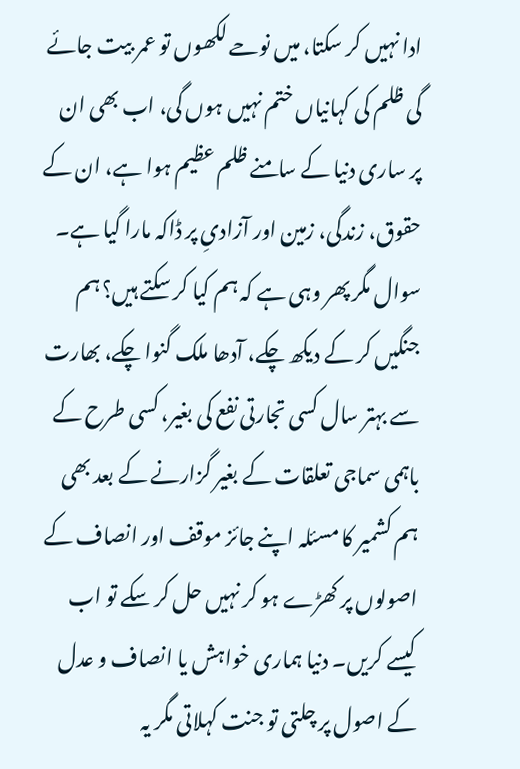ادا نہیں کر سکتا، میں نوحے لکھوں تو عمر بیت جائے گی ظلم کی کہانیاں ختم نہیں ہوں گی، اب بھی ان پر ساری دنیا کے سامنے ظلم عظیم ہوا ہے، ان کے حقوق، زندگی، زمین اور آزادیِ پر ڈاکہ مارا گیا ہے۔ سوال مگر پھر وہی ہے کہ ہم کیا کر سکتے ہیں؟ ہم جنگیں کر کے دیکھ چکے، آدھا ملک گنوا چکے، بھارت سے بہتر سال کسی تجارتی نفع کی بغیر، کسی طرح کے باہمی سماجی تعلقات کے بغیر گزارنے کے بعد بھی ہم کشمیر کا مسئلہ اپنے جائز موقف اور انصاف کے اصولوں پر کھڑے ہو کر نہیں حل کر سکے تو اب کیسے کریں۔ دنیا ہماری خواہش یا انصاف و عدل کے اصول پر چلتی تو جنت کہلاتی مگر یہ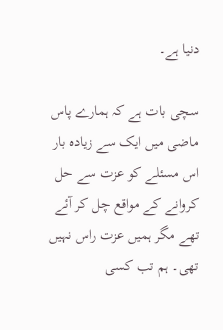دنیا ہے۔

سچی بات ہے کہ ہمارے پاس ماضی میں ایک سے زیادہ بار اس مسئلے کو عزت سے حل کروانے کے مواقع چل کر آئے تھے مگر ہمیں عزت راس نہیں تھی۔ ہم تب کسی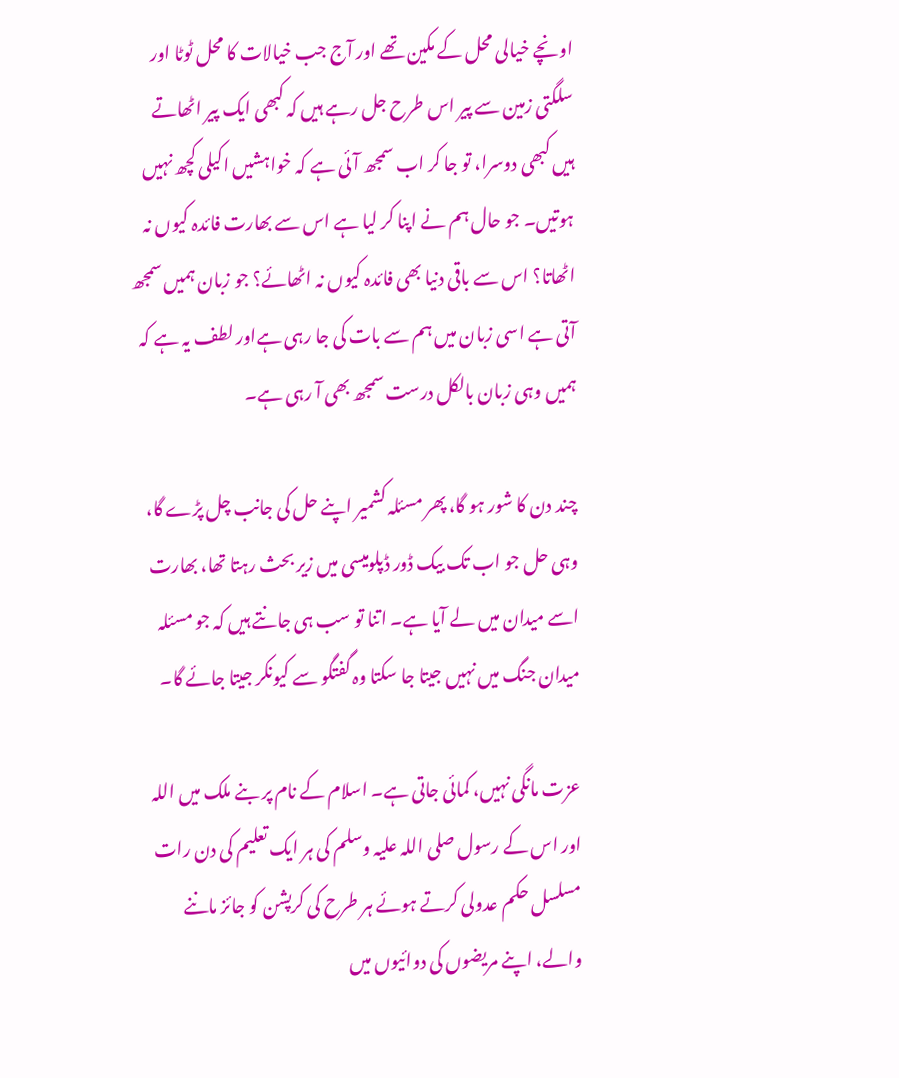اونچے خیالی محل کے مکین تھے اور آج جب خیالات کا محل ٹوٹا اور سلگتی زمین سے پیر اس طرح جل رہے ہیں کہ کبھی ایک پیر اٹھاتے ہیں کبھی دوسرا، تو جا کر اب سمجھ آئی ہے کہ خواہشیں اکیلی کچھ نہیں ہوتیں۔ جو حال ہم نے اپنا کر لیا ہے اس سے بھارت فائدہ کیوں نہ اٹھاتا؟ اس سے باقی دنیا بھی فائدہ کیوں نہ اٹھائے؟ جو زبان ہمیں سمجھ آتی ہے اسی زبان میں ہم سے بات کی جا رہی ہےاور لطف یہ ہے کہ ہمیں وہی زبان بالکل درست سمجھ بھی آ رہی ہے۔

چند دن کا شور ہو گا، پھر مسئلہ کشمیر اپنے حل کی جانب چل پڑے گا، وہی حل جو اب تک بیک ڈور ڈپلومیسی میں زیر بحث رہتا تھا، بھارت اسے میدان میں لے آیا ہے۔ اتنا تو سب ہی جانتے ہیں کہ جو مسئلہ میدان جنگ میں نہیں جیتا جا سکتا وہ گفتگو سے کیونکر جیتا جائے گا۔

عزت مانگی نہیں، کمائی جاتی ہے۔ اسلام کے نام پر بنے ملک میں اللہ اور اس کے رسول صلی اللہ علیہ وسلم کی ہر ایک تعلیم کی دن رات مسلسل حکم عدولی کرتے ہوئے ہر طرح کی کرپشن کو جائز ماننے والے، اپنے مریضوں کی دوائیوں میں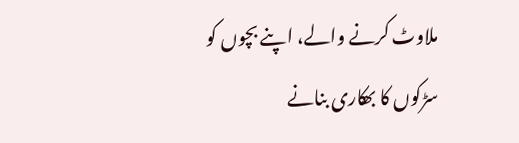ملاوٹ کرنے والے، اپنے بچوں کو سڑکوں کا بھکاری بنانے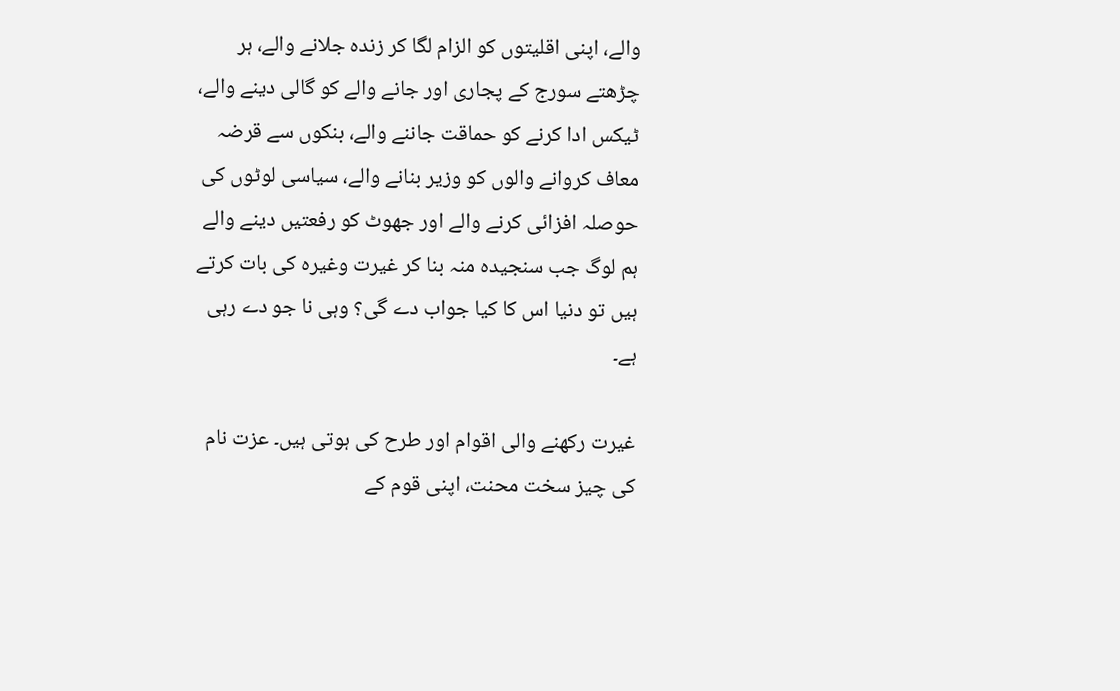والے، اپنی اقلیتوں کو الزام لگا کر زندہ جلانے والے، ہر چڑھتے سورج کے پجاری اور جانے والے کو گالی دینے والے، ٹیکس ادا کرنے کو حماقت جاننے والے، بنکوں سے قرضہ معاف کروانے والوں کو وزیر بنانے والے، سیاسی لوٹوں کی حوصلہ افزائی کرنے والے اور جھوٹ کو رفعتیں دینے والے ہم لوگ جب سنجیدہ منہ بنا کر غیرت وغیرہ کی بات کرتے ہیں تو دنیا اس کا کیا جواب دے گی؟ وہی نا جو دے رہی ہے۔

غیرت رکھنے والی اقوام اور طرح کی ہوتی ہیں۔ عزت نام کی چیز سخت محنت، اپنی قوم کے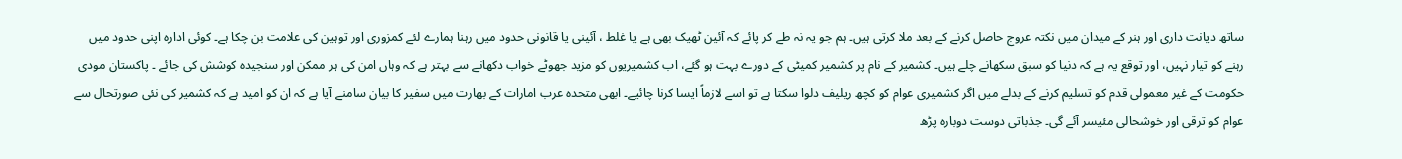ساتھ دیانت داری اور ہنر کے میدان میں نکتہ عروج حاصل کرنے کے بعد ملا کرتی ہیں۔ ہم جو یہ نہ طے کر پائے کہ آئین ٹھیک بھی ہے یا غلط ، آئینی یا قانونی حدود میں رہنا ہمارے لئے کمزوری اور توہین کی علامت بن چکا ہے۔ کوئی ادارہ اپنی حدود میں رہنے کو تیار نہیں، اور توقع یہ ہے کہ دنیا کو سبق سکھانے چلے ہیں۔ کشمیر کے نام پر کشمیر کمیٹی کے دورے بہت ہو گئے، اب کشمیریوں کو مزید جھوٹے خواب دکھانے سے بہتر ہے کہ وہاں امن کی ہر ممکن اور سنجیدہ کوشش کی جائے ۔ پاکستان مودی حکومت کے غیر معمولی قدم کو تسلیم کرنے کے بدلے میں اگر کشمیری عوام کو کچھ ریلیف دلوا سکتا ہے تو اسے لازماً ایسا کرنا چائیے۔ ابھی متحدہ عرب امارات کے بھارت میں سفیر کا بیان سامنے آیا ہے کہ ان کو امید ہے کہ کشمیر کی نئی صورتحال سے عوام کو ترقی اور خوشحالی مئیسر آئے گی۔ جذباتی دوست دوبارہ پڑھ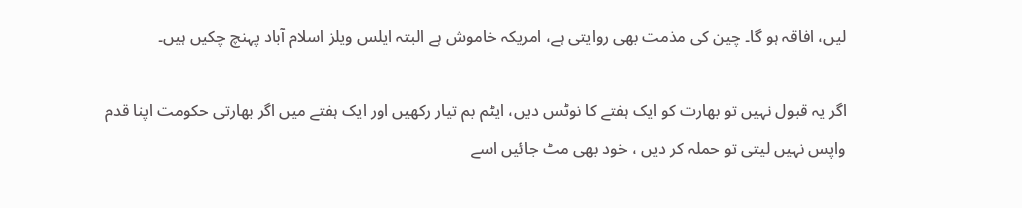لیں، افاقہ ہو گا۔ چین کی مذمت بھی روایتی ہے، امریکہ خاموش ہے البتہ ایلس ویلز اسلام آباد پہنچ چکیں ہیں۔

اگر یہ قبول نہیں تو بھارت کو ایک ہفتے کا نوٹس دیں، ایٹم بم تیار رکھیں اور ایک ہفتے میں اگر بھارتی حکومت اپنا قدم واپس نہیں لیتی تو حملہ کر دیں ، خود بھی مٹ جائیں اسے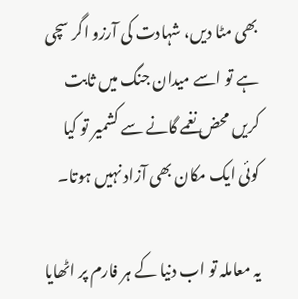بھی مٹا دیں، شہادت کی آرزو اگر سچی ہے تو اسے میدان جنگ میں ثابت کریں محض نغمے گانے سے کشمیر تو کیا کوئی ایک مکان بھی آزاد نہیں ہوتا۔

یہ معاملہ تو اب دنیا کے ہر فارم پر اٹھایا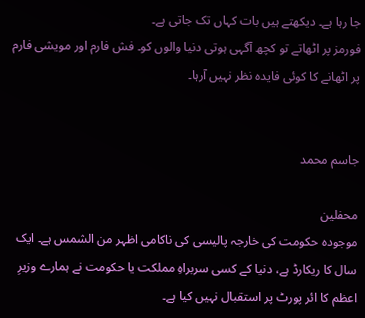جا رہا ہے۔ دیکھتے ہیں بات کہاں تک جاتی ہے۔
فورمز پر اٹھاتے تو کچھ آگہی ہوتی دنیا والوں کو۔ فش فارم اور مویشی فارم پر اٹھانے کا کوئی فایدہ نظر نہیں آرہا۔


جاسم محمد

محفلین
موجودہ حکومت کی خارجہ پالیسی کی ناکامی اظہر من الشمس ہے۔ ایک سال کا ریکارڈ ہے، دنیا کے کسی سربراہِ مملکت یا حکومت نے ہمارے وزیرِ اعظم کا ائر پورٹ پر استقبال نہیں کیا ہے۔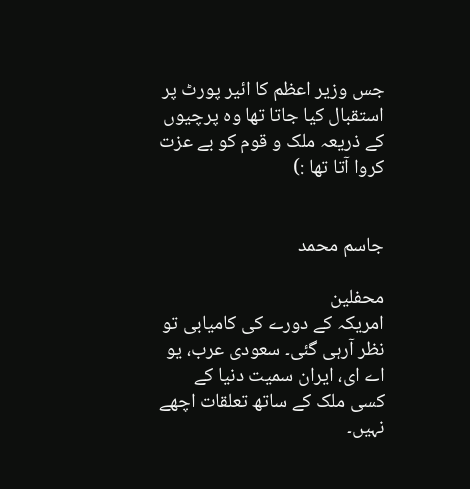جس وزیر اعظم کا ائیر پورٹ پر استقبال کیا جاتا تھا وہ پرچیوں کے ذریعہ ملک و قوم کو بے عزت کروا آتا تھا :)


جاسم محمد

محفلین
امریکہ کے دورے کی کامیابی تو نظر آرہی گئی۔ سعودی عرب، یو اے ای، ایران سمیت دنیا کے کسی ملک کے ساتھ تعلقات اچھے نہیں۔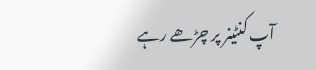آپ کنٹینر پر چڑھے رہے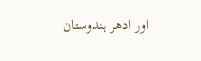اور ادھر ہندوستان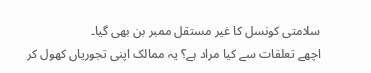سلامتی کونسل کا غیر مستقل ممبر بن بھی گیا۔
اچھے تعلقات سے کیا مراد ہے؟ یہ ممالک اپنی تجوریاں کھول کر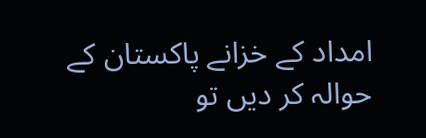امداد کے خزانے پاکستان کے حوالہ کر دیں تو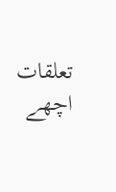تعلقات اچھے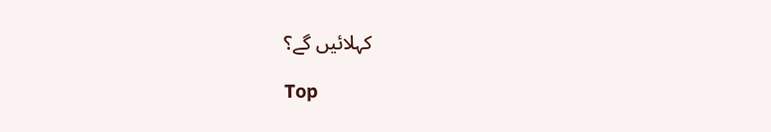کہلائیں گے؟

Top